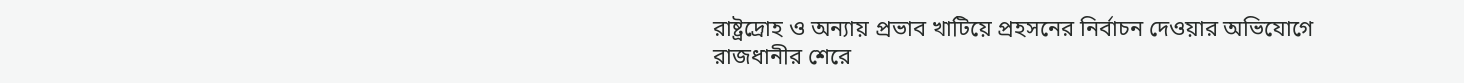রাষ্ট্রদ্রোহ ও অন্যায় প্রভাব খাটিয়ে প্রহসনের নির্বাচন দেওয়ার অভিযোগে রাজধানীর শেরে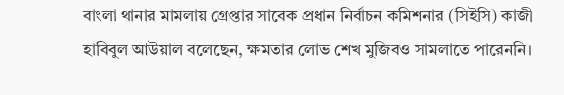বাংলা থানার মামলায় গ্রেপ্তার সাবেক প্রধান নির্বাচন কমিশনার (সিইসি) কাজী হাবিবুল আউয়াল বলেছেন, ক্ষমতার লোভ শেখ মুজিবও সামলাতে পারেননি।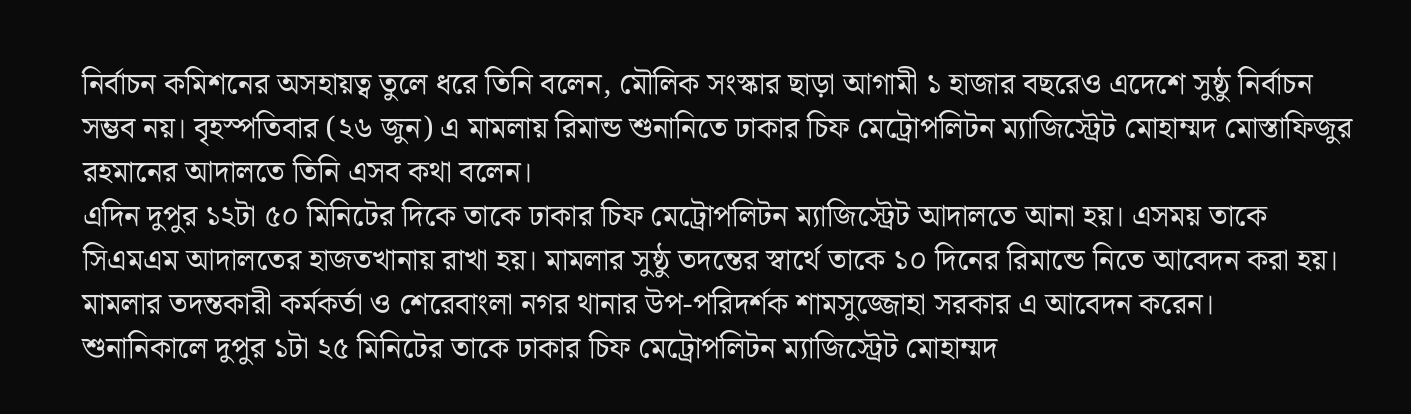নির্বাচন কমিশনের অসহায়ত্ব তুলে ধরে তিনি বলেন, মৌলিক সংস্কার ছাড়া আগামী ১ হাজার বছরেও এদেশে সুষ্ঠু নির্বাচন সম্ভব নয়। বৃহস্পতিবার (২৬ জুন) এ মামলায় রিমান্ড শুনানিতে ঢাকার চিফ মেট্রোপলিটন ম্যাজিস্ট্রেট মোহাম্মদ মোস্তাফিজুর রহমানের আদালতে তিনি এসব কথা বলেন।
এদিন দুপুর ১২টা ৫০ মিনিটের দিকে তাকে ঢাকার চিফ মেট্রোপলিটন ম্যাজিস্ট্রেট আদালতে আনা হয়। এসময় তাকে সিএমএম আদালতের হাজতখানায় রাখা হয়। মামলার সুষ্ঠু তদন্তের স্বার্থে তাকে ১০ দিনের রিমান্ডে নিতে আবেদন করা হয়। মামলার তদন্তকারী কর্মকর্তা ও শেরেবাংলা নগর থানার উপ-পরিদর্শক শামসুজ্জোহা সরকার এ আবেদন করেন।
শুনানিকালে দুপুর ১টা ২৫ মিনিটের তাকে ঢাকার চিফ মেট্রোপলিটন ম্যাজিস্ট্রেট মোহাম্মদ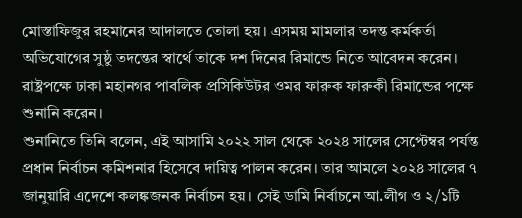মোস্তাফিজুর রহমানের আদালতে তোলা হয়। এসময় মামলার তদন্ত কর্মকর্তা অভিযোগের সুষ্ঠু তদন্তের স্বার্থে তাকে দশ দিনের রিমান্ডে নিতে আবেদন করেন। রাষ্ট্রপক্ষে ঢাকা মহানগর পাবলিক প্রসিকিউটর ওমর ফারুক ফারুকী রিমান্ডের পক্ষে শুনানি করেন।
শুনানিতে তিনি বলেন, এই আসামি ২০২২ সাল থেকে ২০২৪ সালের সেপ্টেম্বর পর্যন্ত প্রধান নির্বাচন কমিশনার হিসেবে দায়িত্ব পালন করেন। তার আমলে ২০২৪ সালের ৭ জানুয়ারি এদেশে কলঙ্কজনক নির্বাচন হয়। সেই ডামি নির্বাচনে আ.লীগ ও ২/১টি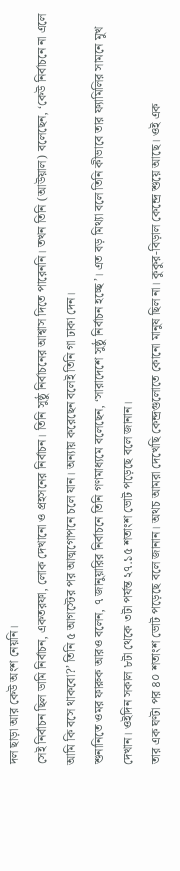দল ছাড়া আর কেউ অংশ নেয়নি।
সেই নির্বাচন ছিল ডামি নির্বাচন, একতরফা, লোক দেখানো ও প্রহসনের নির্বাচন। তিনি সুষ্ঠু নির্বাচনের আশ্বাস দিতে পারেননি। তখন তিনি (আউয়াল) বলেছেন, ‘কেউ নির্বাচনে না এলে আমি কি বসে থাকবো?’ তিনি ৫ আগস্টের পর আত্মগোপনে চলে যান। অন্যায় করেছেন বলেই তিনি গা ঢাকা দেন।
শুনানিতে ওমর ফারুক আরও বলেন, ৭ জানুয়ারির নির্বাচনে তিনি গণমাধ্যমে বলেছেন, ‘সারাদেশে সুষ্ঠু নির্বাচন হচ্ছে’। এত বড় মিথ্যা বলে তিনি কীভাবে তার ফ্যামিলির সামনে মুখ দেখান। ওইদিন সকাল ৮টা থেকে ৩টা পর্যন্ত ২৭.১৫ শতাংশ ভোট পড়েছে বলে জানান।
তার এক ঘণ্টা পর ৪০ শতাংশ ভোট পড়েছে বলে জানান। অথচ আমরা দেখেছি কেন্দ্রগুলোতে কোনো মানুষ ছিল না। কুকুর-বিড়াল কেন্দ্রে শুয়ে আছে। ওই এক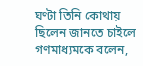ঘণ্টা তিনি কোথায় ছিলেন জানতে চাইলে গণমাধ্যমকে বলেন,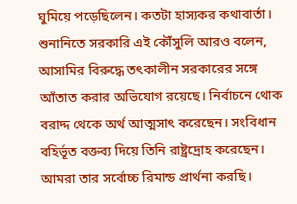ঘুমিয়ে পড়েছিলেন। কতটা হাস্যকর কথাবার্তা।
শুনানিতে সরকারি এই কৌঁসুলি আরও বলেন, আসামির বিরুদ্ধে তৎকালীন সরকারের সঙ্গে আঁতাত করার অভিযোগ রয়েছে। নির্বাচনে থোক বরাদ্দ থেকে অর্থ আত্মসাৎ করেছেন। সংবিধান বহির্ভূত বক্তব্য দিয়ে তিনি রাষ্ট্রদ্রোহ করেছেন। আমরা তার সর্বোচ্চ রিমান্ড প্রার্থনা করছি।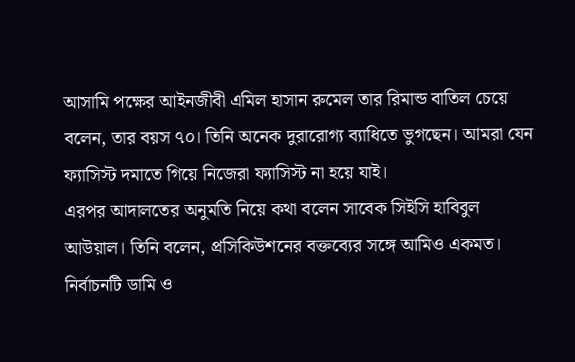আসামি পক্ষের আইনজীবী এমিল হাসান রুমেল তার রিমান্ড বাতিল চেয়ে বলেন, তার বয়স ৭০। তিনি অনেক দুরারোগ্য ব্যাধিতে ভুগছেন। আমরা যেন ফ্যাসিস্ট দমাতে গিয়ে নিজেরা ফ্যাসিস্ট না হয়ে যাই।
এরপর আদালতের অনুমতি নিয়ে কথা বলেন সাবেক সিইসি হাবিবুল আউয়াল। তিনি বলেন, প্রসিকিউশনের বক্তব্যের সঙ্গে আমিও একমত। নির্বাচনটি ডামি ও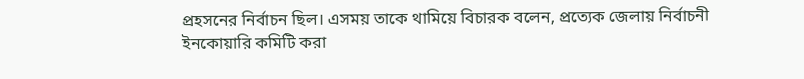প্রহসনের নির্বাচন ছিল। এসময় তাকে থামিয়ে বিচারক বলেন, প্রত্যেক জেলায় নির্বাচনী ইনকোয়ারি কমিটি করা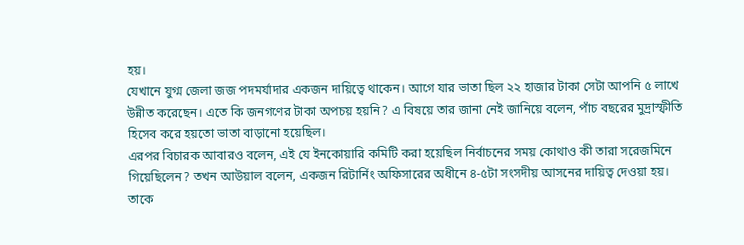হয়।
যেখানে যুগ্ম জেলা জজ পদমর্যাদার একজন দায়িত্বে থাকেন। আগে যার ভাতা ছিল ২২ হাজার টাকা সেটা আপনি ৫ লাখে উন্নীত করেছেন। এতে কি জনগণের টাকা অপচয় হয়নি? এ বিষয়ে তার জানা নেই জানিয়ে বলেন, পাঁচ বছরের মুদ্রাস্ফীতি হিসেব করে হয়তো ভাতা বাড়ানো হয়েছিল।
এরপর বিচারক আবারও বলেন, এই যে ইনকোয়ারি কমিটি করা হয়েছিল নির্বাচনের সময় কোথাও কী তারা সরেজমিনে গিয়েছিলেন? তখন আউয়াল বলেন, একজন রিটার্নিং অফিসারের অধীনে ৪-৫টা সংসদীয় আসনের দায়িত্ব দেওয়া হয়। তাকে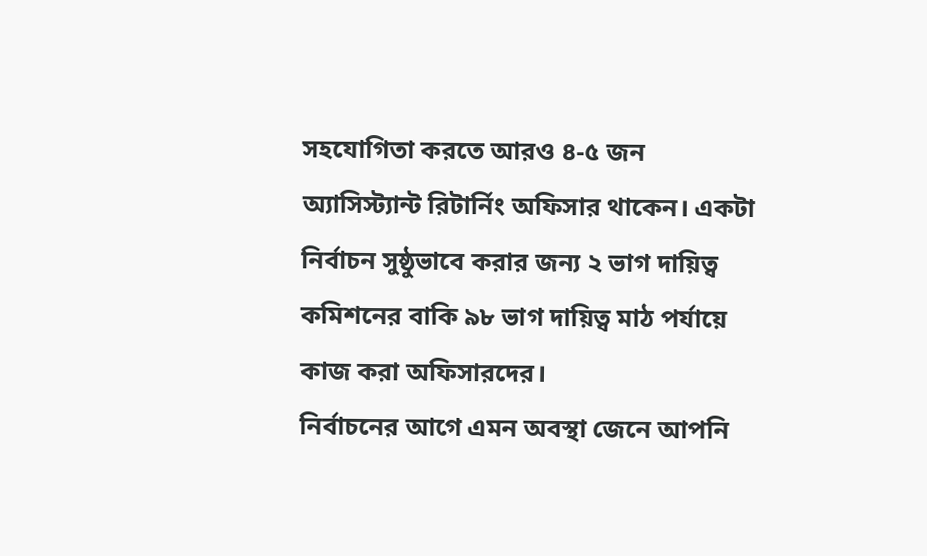সহযোগিতা করতে আরও ৪-৫ জন অ্যাসিস্ট্যান্ট রিটার্নিং অফিসার থাকেন। একটা নির্বাচন সুষ্ঠুভাবে করার জন্য ২ ভাগ দায়িত্ব কমিশনের বাকি ৯৮ ভাগ দায়িত্ব মাঠ পর্যায়ে কাজ করা অফিসারদের।
নির্বাচনের আগে এমন অবস্থা জেনে আপনি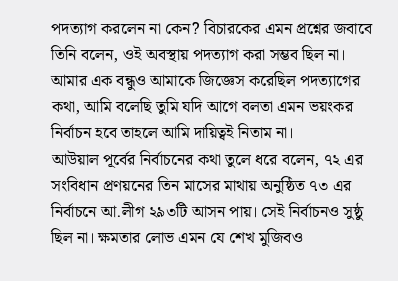পদত্যাগ করলেন না কেন? বিচারকের এমন প্রশ্নের জবাবে তিনি বলেন, ওই অবস্থায় পদত্যাগ করা সম্ভব ছিল না। আমার এক বন্ধুও আমাকে জিজ্ঞেস করেছিল পদত্যাগের কথা, আমি বলেছি তুমি যদি আগে বলতা এমন ভয়ংকর নির্বাচন হবে তাহলে আমি দায়িত্বই নিতাম না।
আউয়াল পূর্বের নির্বাচনের কথা তুলে ধরে বলেন, ৭২ এর সংবিধান প্রণয়নের তিন মাসের মাথায় অনুষ্ঠিত ৭৩ এর নির্বাচনে আ.লীগ ২৯৩টি আসন পায়। সেই নির্বাচনও সুষ্ঠু ছিল না। ক্ষমতার লোভ এমন যে শেখ মুজিবও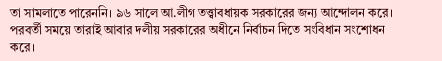তা সামলাতে পারেননি। ৯৬ সালে আ.লীগ তত্ত্বাবধায়ক সরকারের জন্য আন্দোলন করে। পরবর্তী সময়ে তারাই আবার দলীয় সরকারের অধীনে নির্বাচন দিতে সংবিধান সংশোধন করে।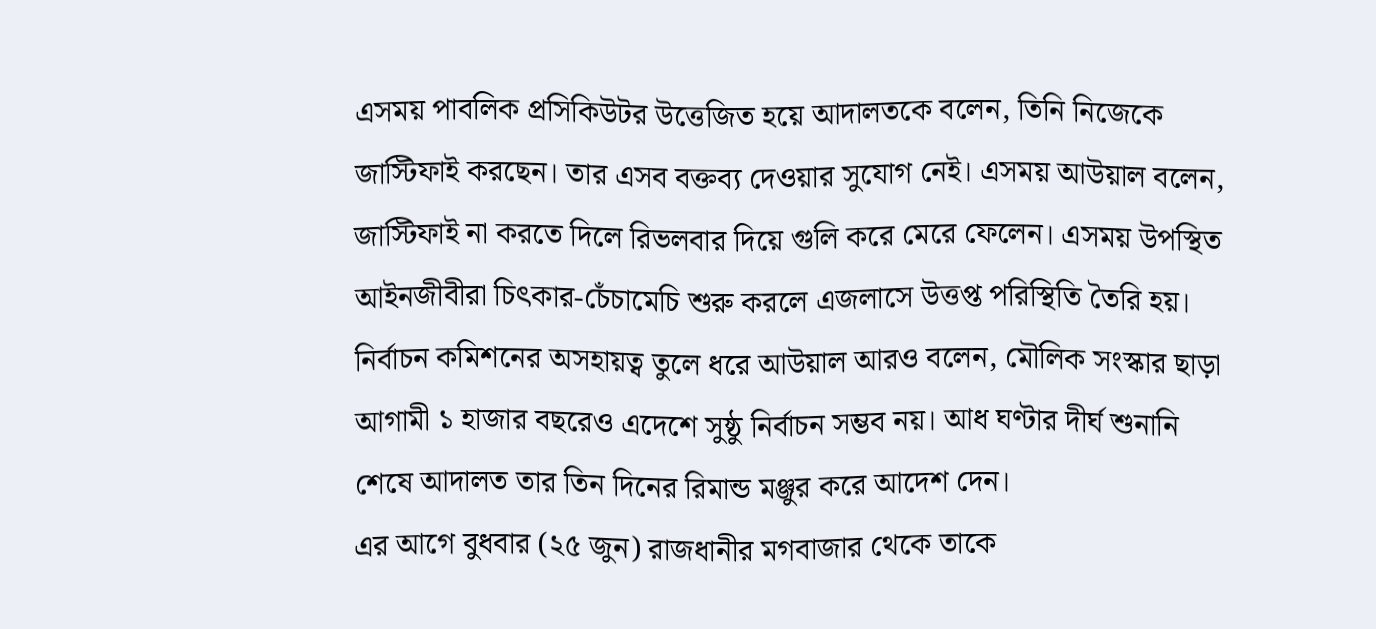এসময় পাবলিক প্রসিকিউটর উত্তেজিত হয়ে আদালতকে বলেন, তিনি নিজেকে জাস্টিফাই করছেন। তার এসব বক্তব্য দেওয়ার সুযোগ নেই। এসময় আউয়াল বলেন, জাস্টিফাই না করতে দিলে রিভলবার দিয়ে গুলি করে মেরে ফেলেন। এসময় উপস্থিত আইনজীবীরা চিৎকার-চেঁচামেচি শুরু করলে এজলাসে উত্তপ্ত পরিস্থিতি তৈরি হয়।
নির্বাচন কমিশনের অসহায়ত্ব তুলে ধরে আউয়াল আরও বলেন, মৌলিক সংস্কার ছাড়া আগামী ১ হাজার বছরেও এদেশে সুষ্ঠু নির্বাচন সম্ভব নয়। আধ ঘণ্টার দীর্ঘ শুনানি শেষে আদালত তার তিন দিনের রিমান্ড মঞ্জুর করে আদেশ দেন।
এর আগে বুধবার (২৫ জুন) রাজধানীর মগবাজার থেকে তাকে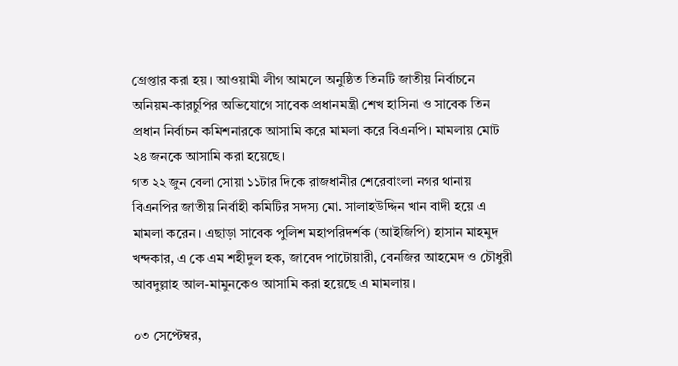গ্রেপ্তার করা হয়। আওয়ামী লীগ আমলে অনুষ্ঠিত তিনটি জাতীয় নির্বাচনে অনিয়ম-কারচুপির অভিযোগে সাবেক প্রধানমন্ত্রী শেখ হাসিনা ও সাবেক তিন প্রধান নির্বাচন কমিশনারকে আসামি করে মামলা করে বিএনপি। মামলায় মোট ২৪ জনকে আসামি করা হয়েছে।
গত ২২ জুন বেলা সোয়া ১১টার দিকে রাজধানীর শেরেবাংলা নগর থানায় বিএনপির জাতীয় নির্বাহী কমিটির সদস্য মো. সালাহউদ্দিন খান বাদী হয়ে এ মামলা করেন। এছাড়া সাবেক পুলিশ মহাপরিদর্শক (আইজিপি) হাসান মাহমুদ খন্দকার, এ কে এম শহীদুল হক, জাবেদ পাটোয়ারী, বেনজির আহমেদ ও চৌধুরী আবদুল্লাহ আল-মামুনকেও আসামি করা হয়েছে এ মামলায়।

০৩ সেপ্টেম্বর,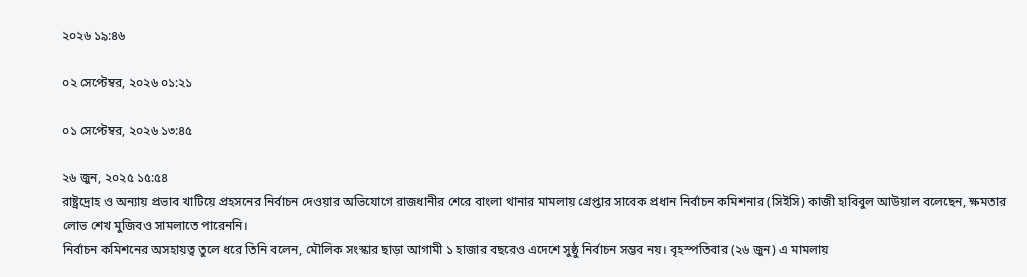২০২৬ ১৯:৪৬

০২ সেপ্টেম্বর, ২০২৬ ০১:২১

০১ সেপ্টেম্বর, ২০২৬ ১৩:৪৫

২৬ জুন, ২০২৫ ১৫:৫৪
রাষ্ট্রদ্রোহ ও অন্যায় প্রভাব খাটিয়ে প্রহসনের নির্বাচন দেওয়ার অভিযোগে রাজধানীর শেরে বাংলা থানার মামলায় গ্রেপ্তার সাবেক প্রধান নির্বাচন কমিশনার (সিইসি) কাজী হাবিবুল আউয়াল বলেছেন, ক্ষমতার লোভ শেখ মুজিবও সামলাতে পারেননি।
নির্বাচন কমিশনের অসহায়ত্ব তুলে ধরে তিনি বলেন, মৌলিক সংস্কার ছাড়া আগামী ১ হাজার বছরেও এদেশে সুষ্ঠু নির্বাচন সম্ভব নয়। বৃহস্পতিবার (২৬ জুন) এ মামলায়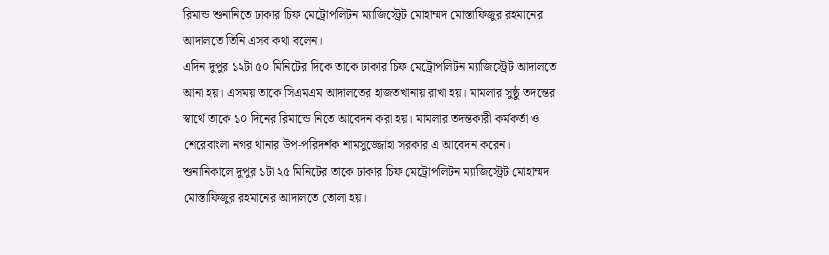রিমান্ড শুনানিতে ঢাকার চিফ মেট্রোপলিটন ম্যাজিস্ট্রেট মোহাম্মদ মোস্তাফিজুর রহমানের আদালতে তিনি এসব কথা বলেন।
এদিন দুপুর ১২টা ৫০ মিনিটের দিকে তাকে ঢাকার চিফ মেট্রোপলিটন ম্যাজিস্ট্রেট আদালতে আনা হয়। এসময় তাকে সিএমএম আদালতের হাজতখানায় রাখা হয়। মামলার সুষ্ঠু তদন্তের স্বার্থে তাকে ১০ দিনের রিমান্ডে নিতে আবেদন করা হয়। মামলার তদন্তকারী কর্মকর্তা ও শেরেবাংলা নগর থানার উপ-পরিদর্শক শামসুজ্জোহা সরকার এ আবেদন করেন।
শুনানিকালে দুপুর ১টা ২৫ মিনিটের তাকে ঢাকার চিফ মেট্রোপলিটন ম্যাজিস্ট্রেট মোহাম্মদ মোস্তাফিজুর রহমানের আদালতে তোলা হয়।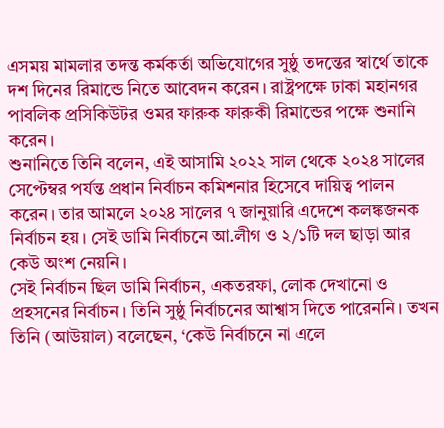এসময় মামলার তদন্ত কর্মকর্তা অভিযোগের সুষ্ঠু তদন্তের স্বার্থে তাকে দশ দিনের রিমান্ডে নিতে আবেদন করেন। রাষ্ট্রপক্ষে ঢাকা মহানগর পাবলিক প্রসিকিউটর ওমর ফারুক ফারুকী রিমান্ডের পক্ষে শুনানি করেন।
শুনানিতে তিনি বলেন, এই আসামি ২০২২ সাল থেকে ২০২৪ সালের সেপ্টেম্বর পর্যন্ত প্রধান নির্বাচন কমিশনার হিসেবে দায়িত্ব পালন করেন। তার আমলে ২০২৪ সালের ৭ জানুয়ারি এদেশে কলঙ্কজনক নির্বাচন হয়। সেই ডামি নির্বাচনে আ.লীগ ও ২/১টি দল ছাড়া আর কেউ অংশ নেয়নি।
সেই নির্বাচন ছিল ডামি নির্বাচন, একতরফা, লোক দেখানো ও প্রহসনের নির্বাচন। তিনি সুষ্ঠু নির্বাচনের আশ্বাস দিতে পারেননি। তখন তিনি (আউয়াল) বলেছেন, ‘কেউ নির্বাচনে না এলে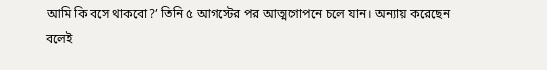আমি কি বসে থাকবো?’ তিনি ৫ আগস্টের পর আত্মগোপনে চলে যান। অন্যায় করেছেন বলেই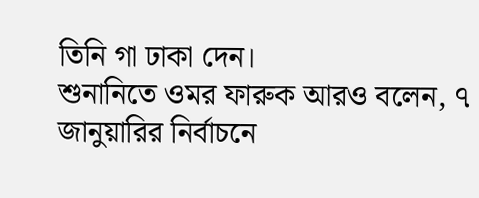তিনি গা ঢাকা দেন।
শুনানিতে ওমর ফারুক আরও বলেন, ৭ জানুয়ারির নির্বাচনে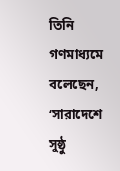তিনি গণমাধ্যমে বলেছেন, ‘সারাদেশে সুষ্ঠু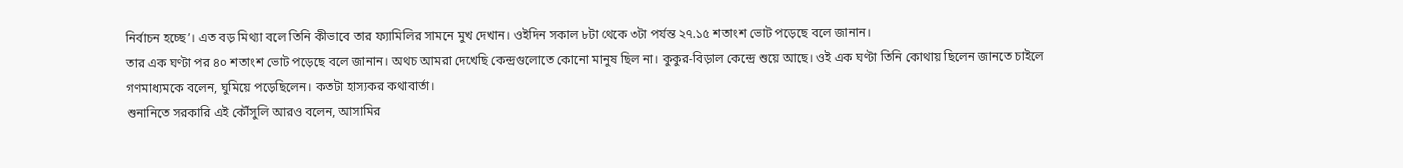নির্বাচন হচ্ছে’। এত বড় মিথ্যা বলে তিনি কীভাবে তার ফ্যামিলির সামনে মুখ দেখান। ওইদিন সকাল ৮টা থেকে ৩টা পর্যন্ত ২৭.১৫ শতাংশ ভোট পড়েছে বলে জানান।
তার এক ঘণ্টা পর ৪০ শতাংশ ভোট পড়েছে বলে জানান। অথচ আমরা দেখেছি কেন্দ্রগুলোতে কোনো মানুষ ছিল না। কুকুর-বিড়াল কেন্দ্রে শুয়ে আছে। ওই এক ঘণ্টা তিনি কোথায় ছিলেন জানতে চাইলে গণমাধ্যমকে বলেন, ঘুমিয়ে পড়েছিলেন। কতটা হাস্যকর কথাবার্তা।
শুনানিতে সরকারি এই কৌঁসুলি আরও বলেন, আসামির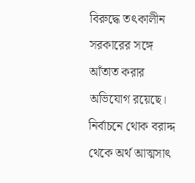বিরুদ্ধে তৎকালীন সরকারের সঙ্গে আঁতাত করার অভিযোগ রয়েছে। নির্বাচনে থোক বরাদ্দ থেকে অর্থ আত্মসাৎ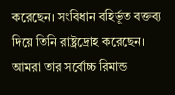করেছেন। সংবিধান বহির্ভূত বক্তব্য দিয়ে তিনি রাষ্ট্রদ্রোহ করেছেন। আমরা তার সর্বোচ্চ রিমান্ড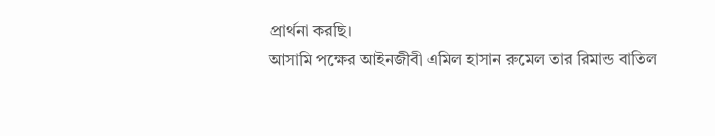প্রার্থনা করছি।
আসামি পক্ষের আইনজীবী এমিল হাসান রুমেল তার রিমান্ড বাতিল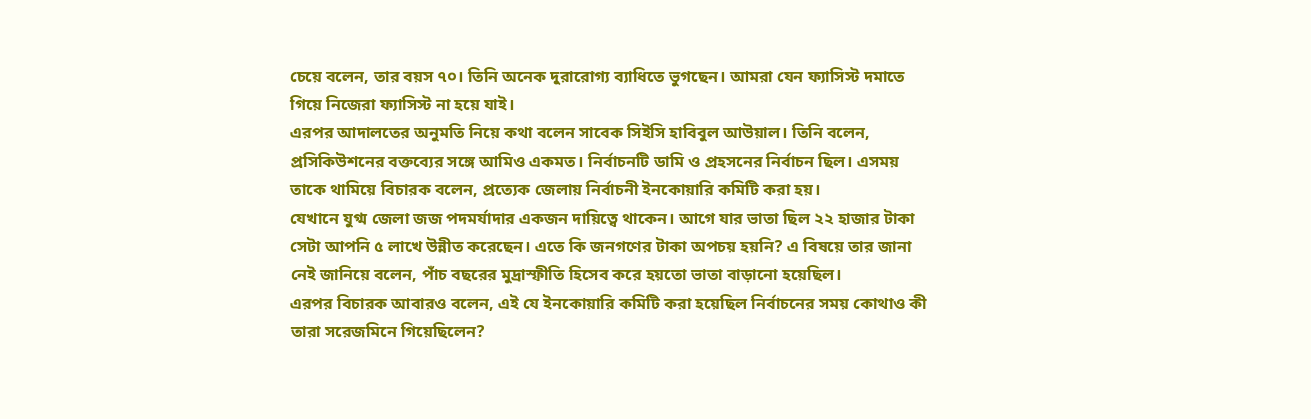চেয়ে বলেন, তার বয়স ৭০। তিনি অনেক দুরারোগ্য ব্যাধিতে ভুগছেন। আমরা যেন ফ্যাসিস্ট দমাতে গিয়ে নিজেরা ফ্যাসিস্ট না হয়ে যাই।
এরপর আদালতের অনুমতি নিয়ে কথা বলেন সাবেক সিইসি হাবিবুল আউয়াল। তিনি বলেন, প্রসিকিউশনের বক্তব্যের সঙ্গে আমিও একমত। নির্বাচনটি ডামি ও প্রহসনের নির্বাচন ছিল। এসময় তাকে থামিয়ে বিচারক বলেন, প্রত্যেক জেলায় নির্বাচনী ইনকোয়ারি কমিটি করা হয়।
যেখানে যুগ্ম জেলা জজ পদমর্যাদার একজন দায়িত্বে থাকেন। আগে যার ভাতা ছিল ২২ হাজার টাকা সেটা আপনি ৫ লাখে উন্নীত করেছেন। এতে কি জনগণের টাকা অপচয় হয়নি? এ বিষয়ে তার জানা নেই জানিয়ে বলেন, পাঁচ বছরের মুদ্রাস্ফীতি হিসেব করে হয়তো ভাতা বাড়ানো হয়েছিল।
এরপর বিচারক আবারও বলেন, এই যে ইনকোয়ারি কমিটি করা হয়েছিল নির্বাচনের সময় কোথাও কী তারা সরেজমিনে গিয়েছিলেন?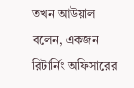তখন আউয়াল বলেন, একজন রিটার্নিং অফিসারের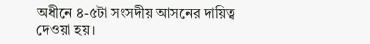অধীনে ৪-৫টা সংসদীয় আসনের দায়িত্ব দেওয়া হয়।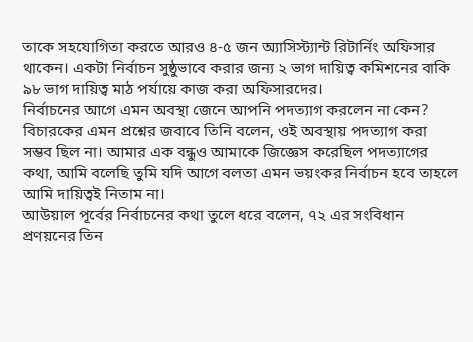তাকে সহযোগিতা করতে আরও ৪-৫ জন অ্যাসিস্ট্যান্ট রিটার্নিং অফিসার থাকেন। একটা নির্বাচন সুষ্ঠুভাবে করার জন্য ২ ভাগ দায়িত্ব কমিশনের বাকি ৯৮ ভাগ দায়িত্ব মাঠ পর্যায়ে কাজ করা অফিসারদের।
নির্বাচনের আগে এমন অবস্থা জেনে আপনি পদত্যাগ করলেন না কেন? বিচারকের এমন প্রশ্নের জবাবে তিনি বলেন, ওই অবস্থায় পদত্যাগ করা সম্ভব ছিল না। আমার এক বন্ধুও আমাকে জিজ্ঞেস করেছিল পদত্যাগের কথা, আমি বলেছি তুমি যদি আগে বলতা এমন ভয়ংকর নির্বাচন হবে তাহলে আমি দায়িত্বই নিতাম না।
আউয়াল পূর্বের নির্বাচনের কথা তুলে ধরে বলেন, ৭২ এর সংবিধান প্রণয়নের তিন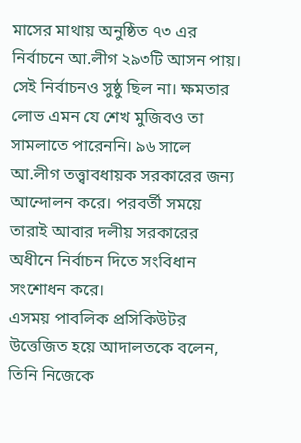মাসের মাথায় অনুষ্ঠিত ৭৩ এর নির্বাচনে আ.লীগ ২৯৩টি আসন পায়। সেই নির্বাচনও সুষ্ঠু ছিল না। ক্ষমতার লোভ এমন যে শেখ মুজিবও তা সামলাতে পারেননি। ৯৬ সালে আ.লীগ তত্ত্বাবধায়ক সরকারের জন্য আন্দোলন করে। পরবর্তী সময়ে তারাই আবার দলীয় সরকারের অধীনে নির্বাচন দিতে সংবিধান সংশোধন করে।
এসময় পাবলিক প্রসিকিউটর উত্তেজিত হয়ে আদালতকে বলেন, তিনি নিজেকে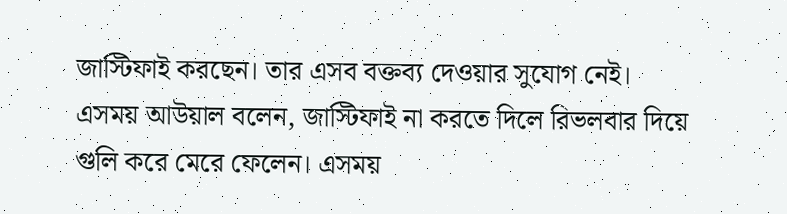জাস্টিফাই করছেন। তার এসব বক্তব্য দেওয়ার সুযোগ নেই। এসময় আউয়াল বলেন, জাস্টিফাই না করতে দিলে রিভলবার দিয়ে গুলি করে মেরে ফেলেন। এসময়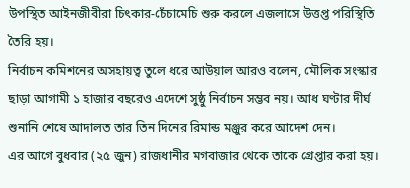উপস্থিত আইনজীবীরা চিৎকার-চেঁচামেচি শুরু করলে এজলাসে উত্তপ্ত পরিস্থিতি তৈরি হয়।
নির্বাচন কমিশনের অসহায়ত্ব তুলে ধরে আউয়াল আরও বলেন, মৌলিক সংস্কার ছাড়া আগামী ১ হাজার বছরেও এদেশে সুষ্ঠু নির্বাচন সম্ভব নয়। আধ ঘণ্টার দীর্ঘ শুনানি শেষে আদালত তার তিন দিনের রিমান্ড মঞ্জুর করে আদেশ দেন।
এর আগে বুধবার (২৫ জুন) রাজধানীর মগবাজার থেকে তাকে গ্রেপ্তার করা হয়।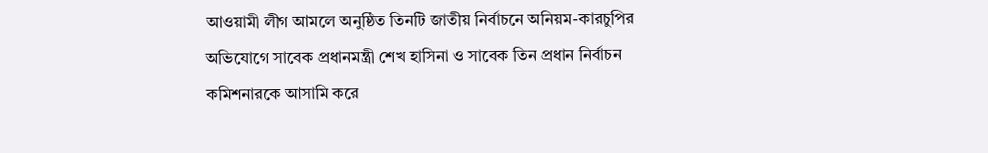আওয়ামী লীগ আমলে অনুষ্ঠিত তিনটি জাতীয় নির্বাচনে অনিয়ম-কারচুপির অভিযোগে সাবেক প্রধানমন্ত্রী শেখ হাসিনা ও সাবেক তিন প্রধান নির্বাচন কমিশনারকে আসামি করে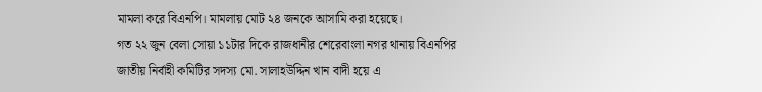মামলা করে বিএনপি। মামলায় মোট ২৪ জনকে আসামি করা হয়েছে।
গত ২২ জুন বেলা সোয়া ১১টার দিকে রাজধানীর শেরেবাংলা নগর থানায় বিএনপির জাতীয় নির্বাহী কমিটির সদস্য মো. সালাহউদ্দিন খান বাদী হয়ে এ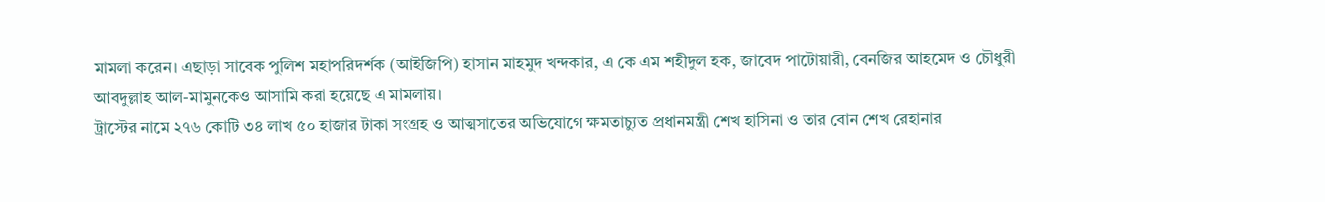মামলা করেন। এছাড়া সাবেক পুলিশ মহাপরিদর্শক (আইজিপি) হাসান মাহমুদ খন্দকার, এ কে এম শহীদুল হক, জাবেদ পাটোয়ারী, বেনজির আহমেদ ও চৌধুরী আবদুল্লাহ আল-মামুনকেও আসামি করা হয়েছে এ মামলায়।
ট্রাস্টের নামে ২৭৬ কোটি ৩৪ লাখ ৫০ হাজার টাকা সংগ্রহ ও আত্মসাতের অভিযোগে ক্ষমতাচ্যুত প্রধানমন্ত্রী শেখ হাসিনা ও তার বোন শেখ রেহানার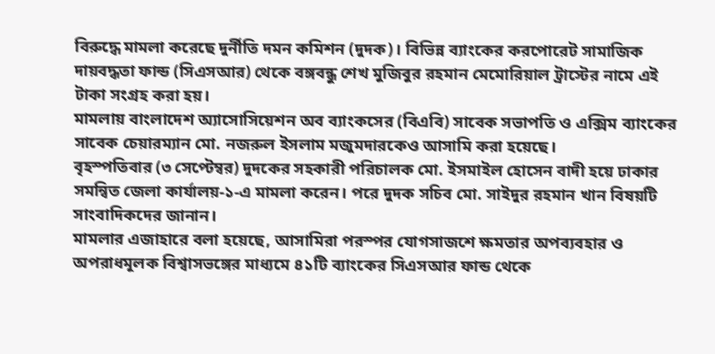বিরুদ্ধে মামলা করেছে দুর্নীতি দমন কমিশন (দুদক)। বিভিন্ন ব্যাংকের করপোরেট সামাজিক দায়বদ্ধতা ফান্ড (সিএসআর) থেকে বঙ্গবন্ধু শেখ মুজিবুর রহমান মেমোরিয়াল ট্রাস্টের নামে এই টাকা সংগ্রহ করা হয়।
মামলায় বাংলাদেশ অ্যাসোসিয়েশন অব ব্যাংকসের (বিএবি) সাবেক সভাপতি ও এক্সিম ব্যাংকের সাবেক চেয়ারম্যান মো. নজরুল ইসলাম মজুমদারকেও আসামি করা হয়েছে।
বৃহস্পতিবার (৩ সেপ্টেম্বর) দুদকের সহকারী পরিচালক মো. ইসমাইল হোসেন বাদী হয়ে ঢাকার সমন্বিত জেলা কার্যালয়-১-এ মামলা করেন। পরে দুদক সচিব মো. সাইদুর রহমান খান বিষয়টি সাংবাদিকদের জানান।
মামলার এজাহারে বলা হয়েছে, আসামিরা পরস্পর যোগসাজশে ক্ষমতার অপব্যবহার ও অপরাধমূলক বিশ্বাসভঙ্গের মাধ্যমে ৪১টি ব্যাংকের সিএসআর ফান্ড থেকে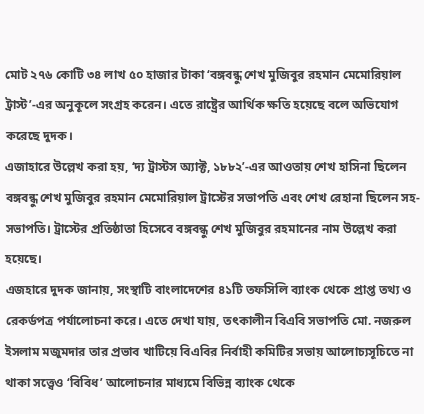মোট ২৭৬ কোটি ৩৪ লাখ ৫০ হাজার টাকা ‘বঙ্গবন্ধু শেখ মুজিবুর রহমান মেমোরিয়াল ট্রাস্ট’-এর অনুকূলে সংগ্রহ করেন। এতে রাষ্ট্রের আর্থিক ক্ষতি হয়েছে বলে অভিযোগ করেছে দুদক।
এজাহারে উল্লেখ করা হয়, ‘দ্য ট্রাস্টস অ্যাক্ট, ১৮৮২’-এর আওতায় শেখ হাসিনা ছিলেন বঙ্গবন্ধু শেখ মুজিবুর রহমান মেমোরিয়াল ট্রাস্টের সভাপতি এবং শেখ রেহানা ছিলেন সহ-সভাপতি। ট্রাস্টের প্রতিষ্ঠাতা হিসেবে বঙ্গবন্ধু শেখ মুজিবুর রহমানের নাম উল্লেখ করা হয়েছে।
এজহারে দুদক জানায়, সংস্থাটি বাংলাদেশের ৪১টি তফসিলি ব্যাংক থেকে প্রাপ্ত তথ্য ও রেকর্ডপত্র পর্যালোচনা করে। এতে দেখা যায়, তৎকালীন বিএবি সভাপতি মো. নজরুল ইসলাম মজুমদার তার প্রভাব খাটিয়ে বিএবির নির্বাহী কমিটির সভায় আলোচ্যসূচিতে না থাকা সত্ত্বেও ‘বিবিধ’ আলোচনার মাধ্যমে বিভিন্ন ব্যাংক থেকে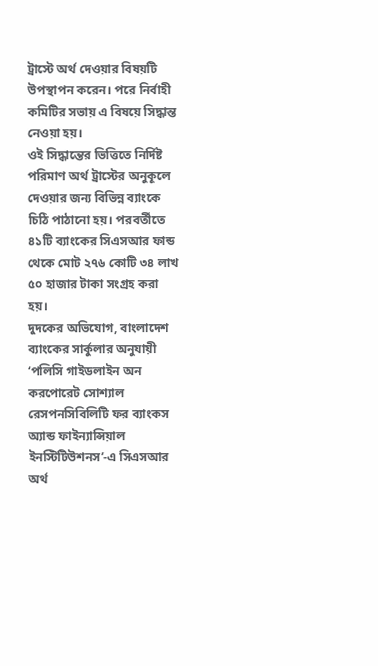ট্রাস্টে অর্থ দেওয়ার বিষয়টি উপস্থাপন করেন। পরে নির্বাহী কমিটির সভায় এ বিষয়ে সিদ্ধান্ত নেওয়া হয়।
ওই সিদ্ধান্তের ভিত্তিতে নির্দিষ্ট পরিমাণ অর্থ ট্রাস্টের অনুকূলে দেওয়ার জন্য বিভিন্ন ব্যাংকে চিঠি পাঠানো হয়। পরবর্তীতে ৪১টি ব্যাংকের সিএসআর ফান্ড থেকে মোট ২৭৬ কোটি ৩৪ লাখ ৫০ হাজার টাকা সংগ্রহ করা হয়।
দুদকের অভিযোগ, বাংলাদেশ ব্যাংকের সার্কুলার অনুযায়ী ‘পলিসি গাইডলাইন অন করপোরেট সোশ্যাল রেসপনসিবিলিটি ফর ব্যাংকস অ্যান্ড ফাইন্যান্সিয়াল ইনস্টিটিউশনস’-এ সিএসআর অর্থ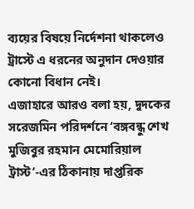ব্যয়ের বিষয়ে নির্দেশনা থাকলেও ট্রাস্টে এ ধরনের অনুদান দেওয়ার কোনো বিধান নেই।
এজাহারে আরও বলা হয়, দুদকের সরেজমিন পরিদর্শনে ‘বঙ্গবন্ধু শেখ মুজিবুর রহমান মেমোরিয়াল ট্রাস্ট’-এর ঠিকানায় দাপ্তরিক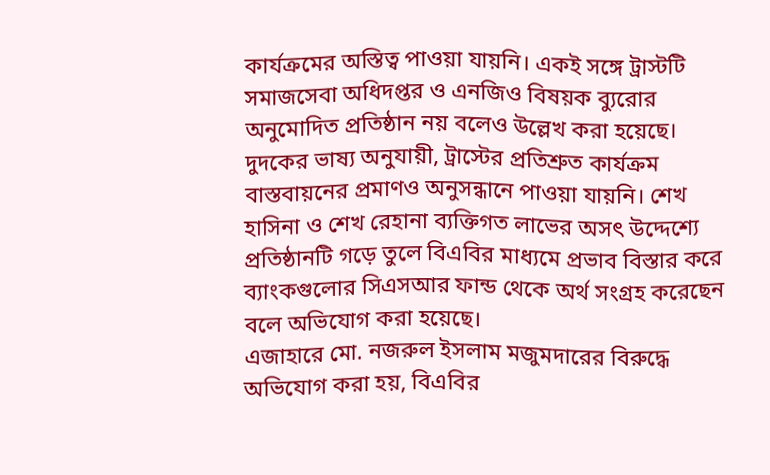কার্যক্রমের অস্তিত্ব পাওয়া যায়নি। একই সঙ্গে ট্রাস্টটি সমাজসেবা অধিদপ্তর ও এনজিও বিষয়ক ব্যুরোর অনুমোদিত প্রতিষ্ঠান নয় বলেও উল্লেখ করা হয়েছে।
দুদকের ভাষ্য অনুযায়ী, ট্রাস্টের প্রতিশ্রুত কার্যক্রম বাস্তবায়নের প্রমাণও অনুসন্ধানে পাওয়া যায়নি। শেখ হাসিনা ও শেখ রেহানা ব্যক্তিগত লাভের অসৎ উদ্দেশ্যে প্রতিষ্ঠানটি গড়ে তুলে বিএবির মাধ্যমে প্রভাব বিস্তার করে ব্যাংকগুলোর সিএসআর ফান্ড থেকে অর্থ সংগ্রহ করেছেন বলে অভিযোগ করা হয়েছে।
এজাহারে মো. নজরুল ইসলাম মজুমদারের বিরুদ্ধে অভিযোগ করা হয়, বিএবির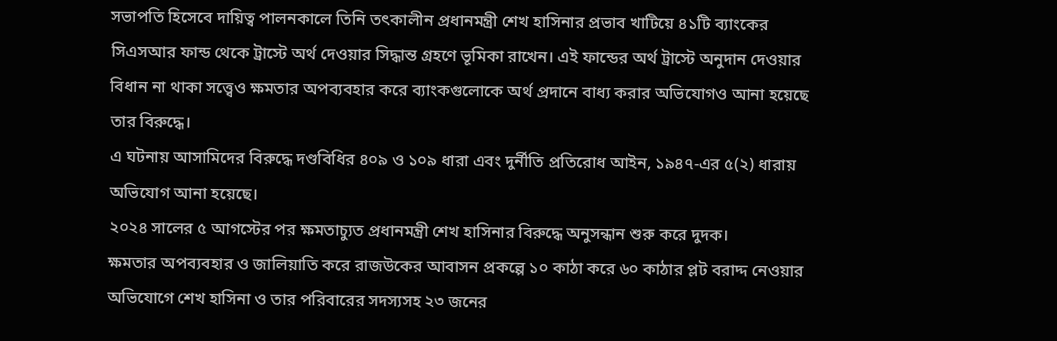সভাপতি হিসেবে দায়িত্ব পালনকালে তিনি তৎকালীন প্রধানমন্ত্রী শেখ হাসিনার প্রভাব খাটিয়ে ৪১টি ব্যাংকের সিএসআর ফান্ড থেকে ট্রাস্টে অর্থ দেওয়ার সিদ্ধান্ত গ্রহণে ভূমিকা রাখেন। এই ফান্ডের অর্থ ট্রাস্টে অনুদান দেওয়ার বিধান না থাকা সত্ত্বেও ক্ষমতার অপব্যবহার করে ব্যাংকগুলোকে অর্থ প্রদানে বাধ্য করার অভিযোগও আনা হয়েছে তার বিরুদ্ধে।
এ ঘটনায় আসামিদের বিরুদ্ধে দণ্ডবিধির ৪০৯ ও ১০৯ ধারা এবং দুর্নীতি প্রতিরোধ আইন, ১৯৪৭-এর ৫(২) ধারায় অভিযোগ আনা হয়েছে।
২০২৪ সালের ৫ আগস্টের পর ক্ষমতাচ্যুত প্রধানমন্ত্রী শেখ হাসিনার বিরুদ্ধে অনুসন্ধান শুরু করে দুদক।
ক্ষমতার অপব্যবহার ও জালিয়াতি করে রাজউকের আবাসন প্রকল্পে ১০ কাঠা করে ৬০ কাঠার প্লট বরাদ্দ নেওয়ার অভিযোগে শেখ হাসিনা ও তার পরিবারের সদস্যসহ ২৩ জনের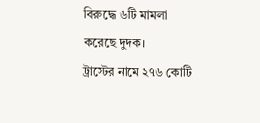বিরুদ্ধে ৬টি মামলা করেছে দুদক।
ট্রাস্টের নামে ২৭৬ কোটি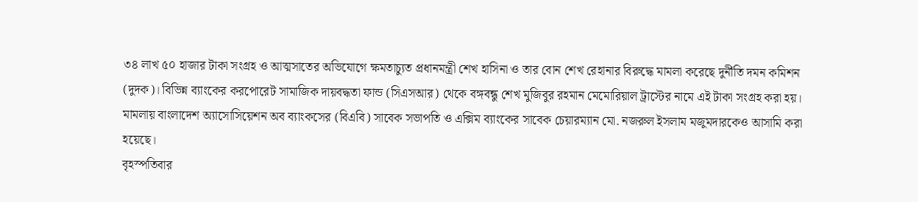৩৪ লাখ ৫০ হাজার টাকা সংগ্রহ ও আত্মসাতের অভিযোগে ক্ষমতাচ্যুত প্রধানমন্ত্রী শেখ হাসিনা ও তার বোন শেখ রেহানার বিরুদ্ধে মামলা করেছে দুর্নীতি দমন কমিশন (দুদক)। বিভিন্ন ব্যাংকের করপোরেট সামাজিক দায়বদ্ধতা ফান্ড (সিএসআর) থেকে বঙ্গবন্ধু শেখ মুজিবুর রহমান মেমোরিয়াল ট্রাস্টের নামে এই টাকা সংগ্রহ করা হয়।
মামলায় বাংলাদেশ অ্যাসোসিয়েশন অব ব্যাংকসের (বিএবি) সাবেক সভাপতি ও এক্সিম ব্যাংকের সাবেক চেয়ারম্যান মো. নজরুল ইসলাম মজুমদারকেও আসামি করা হয়েছে।
বৃহস্পতিবার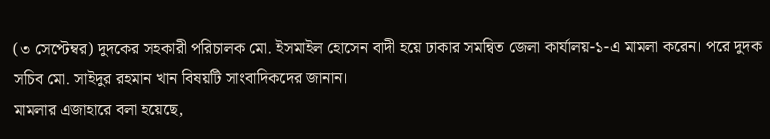(৩ সেপ্টেম্বর) দুদকের সহকারী পরিচালক মো. ইসমাইল হোসেন বাদী হয়ে ঢাকার সমন্বিত জেলা কার্যালয়-১-এ মামলা করেন। পরে দুদক সচিব মো. সাইদুর রহমান খান বিষয়টি সাংবাদিকদের জানান।
মামলার এজাহারে বলা হয়েছে,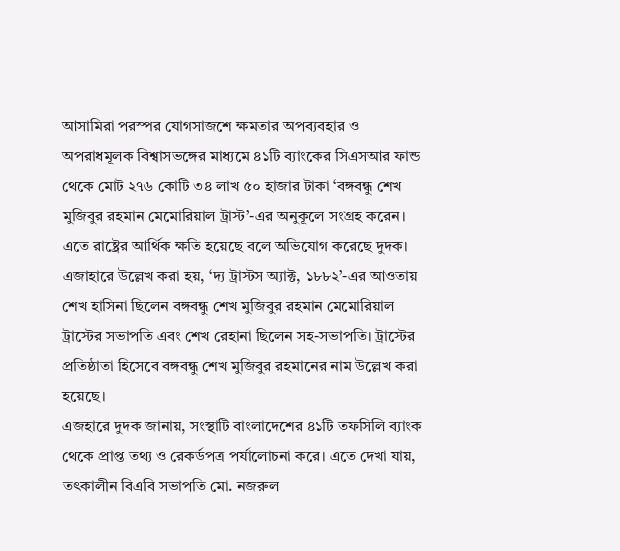আসামিরা পরস্পর যোগসাজশে ক্ষমতার অপব্যবহার ও অপরাধমূলক বিশ্বাসভঙ্গের মাধ্যমে ৪১টি ব্যাংকের সিএসআর ফান্ড থেকে মোট ২৭৬ কোটি ৩৪ লাখ ৫০ হাজার টাকা ‘বঙ্গবন্ধু শেখ মুজিবুর রহমান মেমোরিয়াল ট্রাস্ট’-এর অনুকূলে সংগ্রহ করেন। এতে রাষ্ট্রের আর্থিক ক্ষতি হয়েছে বলে অভিযোগ করেছে দুদক।
এজাহারে উল্লেখ করা হয়, ‘দ্য ট্রাস্টস অ্যাক্ট, ১৮৮২’-এর আওতায় শেখ হাসিনা ছিলেন বঙ্গবন্ধু শেখ মুজিবুর রহমান মেমোরিয়াল ট্রাস্টের সভাপতি এবং শেখ রেহানা ছিলেন সহ-সভাপতি। ট্রাস্টের প্রতিষ্ঠাতা হিসেবে বঙ্গবন্ধু শেখ মুজিবুর রহমানের নাম উল্লেখ করা হয়েছে।
এজহারে দুদক জানায়, সংস্থাটি বাংলাদেশের ৪১টি তফসিলি ব্যাংক থেকে প্রাপ্ত তথ্য ও রেকর্ডপত্র পর্যালোচনা করে। এতে দেখা যায়, তৎকালীন বিএবি সভাপতি মো. নজরুল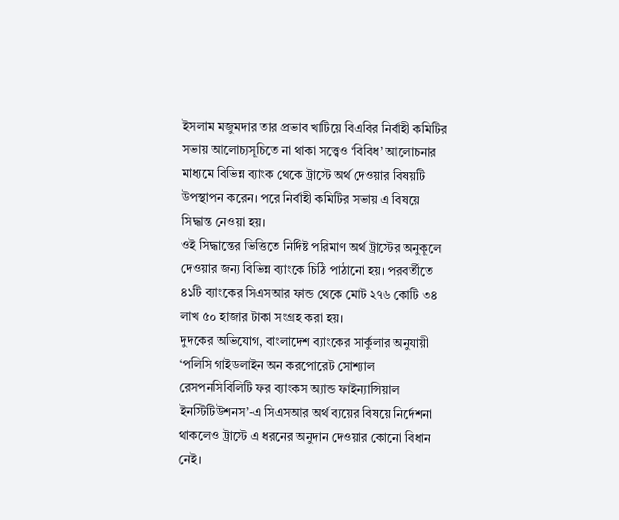ইসলাম মজুমদার তার প্রভাব খাটিয়ে বিএবির নির্বাহী কমিটির সভায় আলোচ্যসূচিতে না থাকা সত্ত্বেও ‘বিবিধ’ আলোচনার মাধ্যমে বিভিন্ন ব্যাংক থেকে ট্রাস্টে অর্থ দেওয়ার বিষয়টি উপস্থাপন করেন। পরে নির্বাহী কমিটির সভায় এ বিষয়ে সিদ্ধান্ত নেওয়া হয়।
ওই সিদ্ধান্তের ভিত্তিতে নির্দিষ্ট পরিমাণ অর্থ ট্রাস্টের অনুকূলে দেওয়ার জন্য বিভিন্ন ব্যাংকে চিঠি পাঠানো হয়। পরবর্তীতে ৪১টি ব্যাংকের সিএসআর ফান্ড থেকে মোট ২৭৬ কোটি ৩৪ লাখ ৫০ হাজার টাকা সংগ্রহ করা হয়।
দুদকের অভিযোগ, বাংলাদেশ ব্যাংকের সার্কুলার অনুযায়ী ‘পলিসি গাইডলাইন অন করপোরেট সোশ্যাল রেসপনসিবিলিটি ফর ব্যাংকস অ্যান্ড ফাইন্যান্সিয়াল ইনস্টিটিউশনস’-এ সিএসআর অর্থ ব্যয়ের বিষয়ে নির্দেশনা থাকলেও ট্রাস্টে এ ধরনের অনুদান দেওয়ার কোনো বিধান নেই।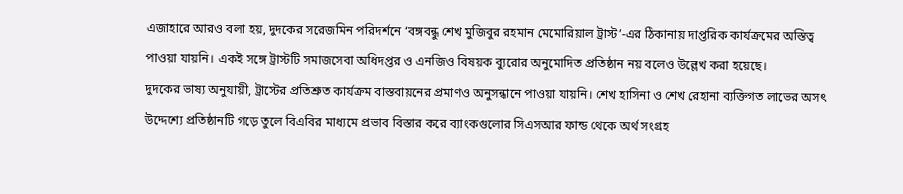এজাহারে আরও বলা হয়, দুদকের সরেজমিন পরিদর্শনে ‘বঙ্গবন্ধু শেখ মুজিবুর রহমান মেমোরিয়াল ট্রাস্ট’-এর ঠিকানায় দাপ্তরিক কার্যক্রমের অস্তিত্ব পাওয়া যায়নি। একই সঙ্গে ট্রাস্টটি সমাজসেবা অধিদপ্তর ও এনজিও বিষয়ক ব্যুরোর অনুমোদিত প্রতিষ্ঠান নয় বলেও উল্লেখ করা হয়েছে।
দুদকের ভাষ্য অনুযায়ী, ট্রাস্টের প্রতিশ্রুত কার্যক্রম বাস্তবায়নের প্রমাণও অনুসন্ধানে পাওয়া যায়নি। শেখ হাসিনা ও শেখ রেহানা ব্যক্তিগত লাভের অসৎ উদ্দেশ্যে প্রতিষ্ঠানটি গড়ে তুলে বিএবির মাধ্যমে প্রভাব বিস্তার করে ব্যাংকগুলোর সিএসআর ফান্ড থেকে অর্থ সংগ্রহ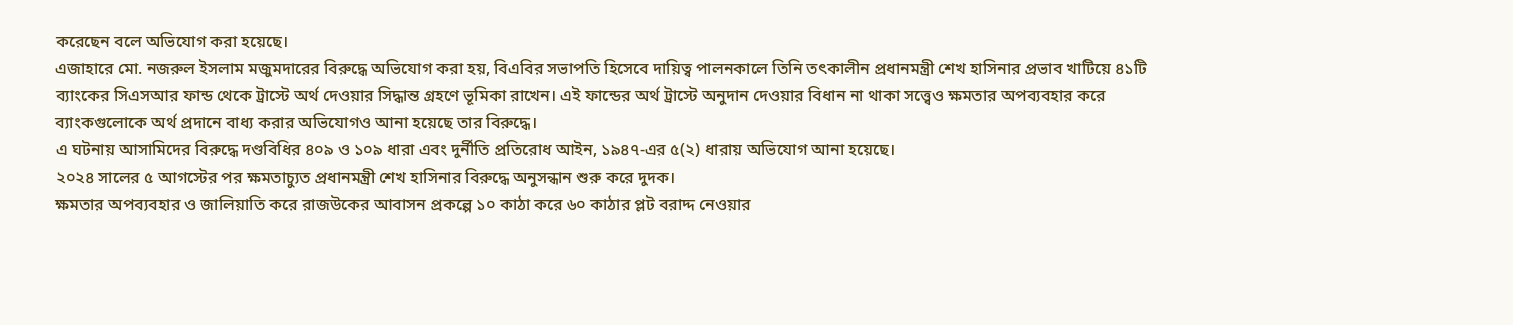করেছেন বলে অভিযোগ করা হয়েছে।
এজাহারে মো. নজরুল ইসলাম মজুমদারের বিরুদ্ধে অভিযোগ করা হয়, বিএবির সভাপতি হিসেবে দায়িত্ব পালনকালে তিনি তৎকালীন প্রধানমন্ত্রী শেখ হাসিনার প্রভাব খাটিয়ে ৪১টি ব্যাংকের সিএসআর ফান্ড থেকে ট্রাস্টে অর্থ দেওয়ার সিদ্ধান্ত গ্রহণে ভূমিকা রাখেন। এই ফান্ডের অর্থ ট্রাস্টে অনুদান দেওয়ার বিধান না থাকা সত্ত্বেও ক্ষমতার অপব্যবহার করে ব্যাংকগুলোকে অর্থ প্রদানে বাধ্য করার অভিযোগও আনা হয়েছে তার বিরুদ্ধে।
এ ঘটনায় আসামিদের বিরুদ্ধে দণ্ডবিধির ৪০৯ ও ১০৯ ধারা এবং দুর্নীতি প্রতিরোধ আইন, ১৯৪৭-এর ৫(২) ধারায় অভিযোগ আনা হয়েছে।
২০২৪ সালের ৫ আগস্টের পর ক্ষমতাচ্যুত প্রধানমন্ত্রী শেখ হাসিনার বিরুদ্ধে অনুসন্ধান শুরু করে দুদক।
ক্ষমতার অপব্যবহার ও জালিয়াতি করে রাজউকের আবাসন প্রকল্পে ১০ কাঠা করে ৬০ কাঠার প্লট বরাদ্দ নেওয়ার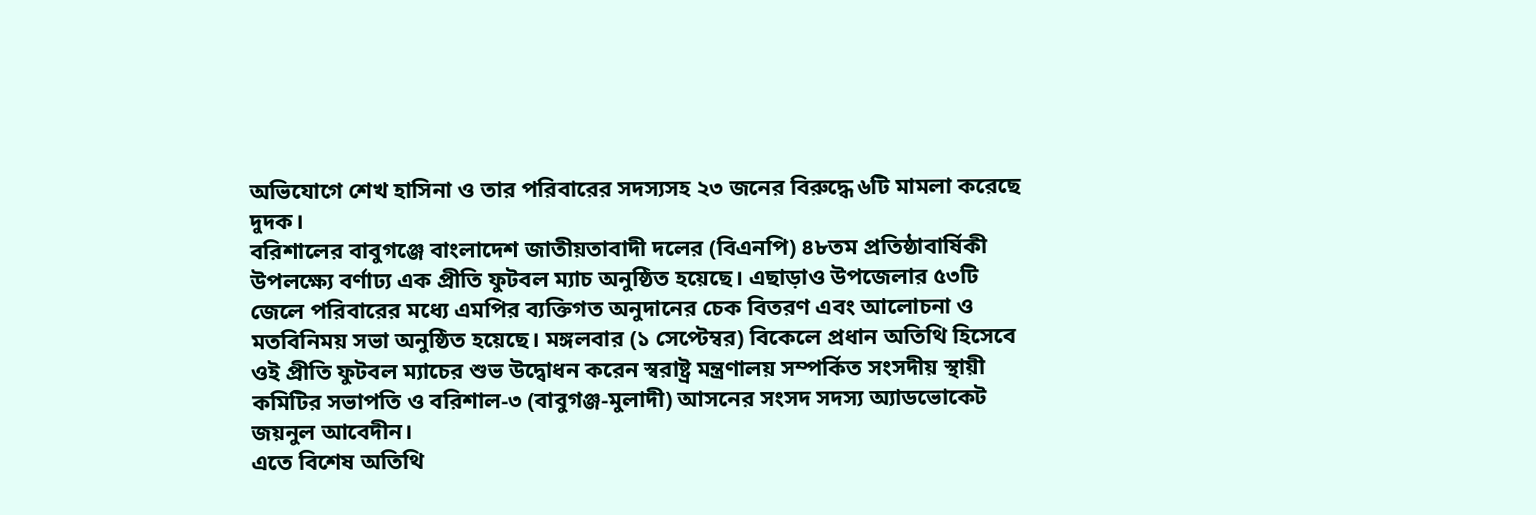অভিযোগে শেখ হাসিনা ও তার পরিবারের সদস্যসহ ২৩ জনের বিরুদ্ধে ৬টি মামলা করেছে দুদক।
বরিশালের বাবুগঞ্জে বাংলাদেশ জাতীয়তাবাদী দলের (বিএনপি) ৪৮তম প্রতিষ্ঠাবার্ষিকী উপলক্ষ্যে বর্ণাঢ্য এক প্রীতি ফুটবল ম্যাচ অনুষ্ঠিত হয়েছে। এছাড়াও উপজেলার ৫৩টি জেলে পরিবারের মধ্যে এমপির ব্যক্তিগত অনুদানের চেক বিতরণ এবং আলোচনা ও মতবিনিময় সভা অনুষ্ঠিত হয়েছে। মঙ্গলবার (১ সেপ্টেম্বর) বিকেলে প্রধান অতিথি হিসেবে ওই প্রীতি ফুটবল ম্যাচের শুভ উদ্বোধন করেন স্বরাষ্ট্র মন্ত্রণালয় সম্পর্কিত সংসদীয় স্থায়ী কমিটির সভাপতি ও বরিশাল-৩ (বাবুগঞ্জ-মুলাদী) আসনের সংসদ সদস্য অ্যাডভোকেট জয়নুল আবেদীন।
এতে বিশেষ অতিথি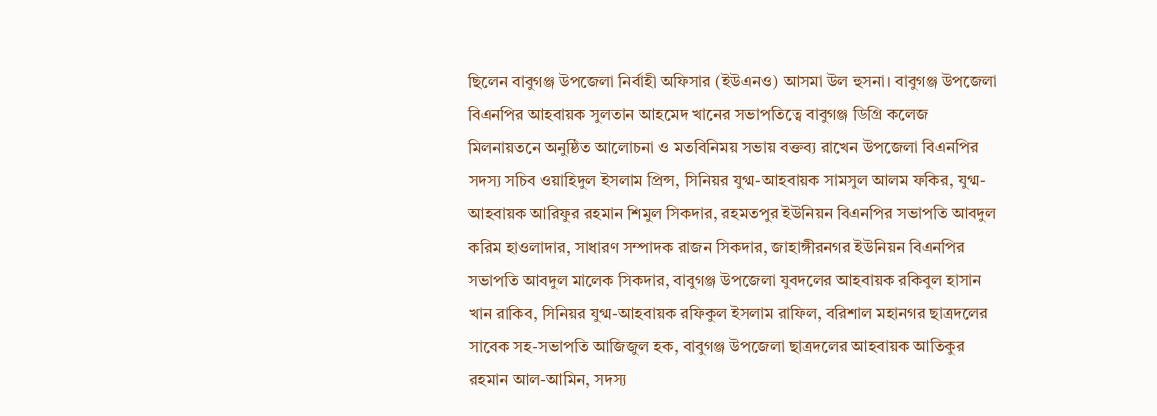ছিলেন বাবুগঞ্জ উপজেলা নির্বাহী অফিসার (ইউএনও) আসমা উল হুসনা। বাবুগঞ্জ উপজেলা বিএনপির আহবায়ক সুলতান আহমেদ খানের সভাপতিত্বে বাবুগঞ্জ ডিগ্রি কলেজ মিলনায়তনে অনুষ্ঠিত আলোচনা ও মতবিনিময় সভায় বক্তব্য রাখেন উপজেলা বিএনপির সদস্য সচিব ওয়াহিদুল ইসলাম প্রিন্স, সিনিয়র যুগ্ম-আহবায়ক সামসুল আলম ফকির, যুগ্ম-আহবায়ক আরিফুর রহমান শিমুল সিকদার, রহমতপুর ইউনিয়ন বিএনপির সভাপতি আবদুল করিম হাওলাদার, সাধারণ সম্পাদক রাজন সিকদার, জাহাঙ্গীরনগর ইউনিয়ন বিএনপির সভাপতি আবদুল মালেক সিকদার, বাবুগঞ্জ উপজেলা যুবদলের আহবায়ক রকিবুল হাসান খান রাকিব, সিনিয়র যুগ্ম-আহবায়ক রফিকুল ইসলাম রাফিল, বরিশাল মহানগর ছাত্রদলের সাবেক সহ-সভাপতি আজিজুল হক, বাবুগঞ্জ উপজেলা ছাত্রদলের আহবায়ক আতিকুর রহমান আল-আমিন, সদস্য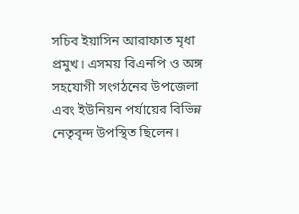সচিব ইয়াসিন আরাফাত মৃধা প্রমুখ। এসময় বিএনপি ও অঙ্গ সহযোগী সংগঠনের উপজেলা এবং ইউনিয়ন পর্যায়ের বিভিন্ন নেতৃবৃন্দ উপস্থিত ছিলেন।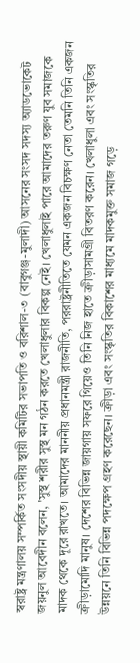স্বরাষ্ট্র মন্ত্রণালয় সম্পর্কিত সংসদীয় স্থায়ী কমিটির সভাপতি ও বরিশাল-৩ (বাবুগঞ্জ-মুলাদী) আসনের সংসদ সদস্য অ্যাডভোকেট জয়নুল আবেদীন বলেন, 'সুস্থ শরীর সুস্থ মন গঠন করতে খেলাধুলার বিকল্প নেই। খেলাধুলাই পারে আমাদের তরুণ যুব সমাজকে মাদক থেকে দূরে রাখতে। আমাদের মাননীয় প্রধানমন্ত্রী রাজনীতি, পররাষ্ট্রনীতিতে যেমন একজন বিচক্ষণ নেতা তেমনি তিনি একজন ক্রীড়ামোদি মানুষ। দেশের বিভিন্ন জায়গায় সফরে গিয়েও তিনি নিজ হাতে ক্রীড়াসামগ্রী বিতরণ করেন। খেলাধুলা এবং সংস্কৃতির উন্নয়নে তিনি বিভিন্ন পদক্ষেপ গ্রহণ করেছেন। ক্রীড়া এবং সংস্কৃতির বিকাশের মাধ্যমে মাদকমুক্ত সমাজ গড়ে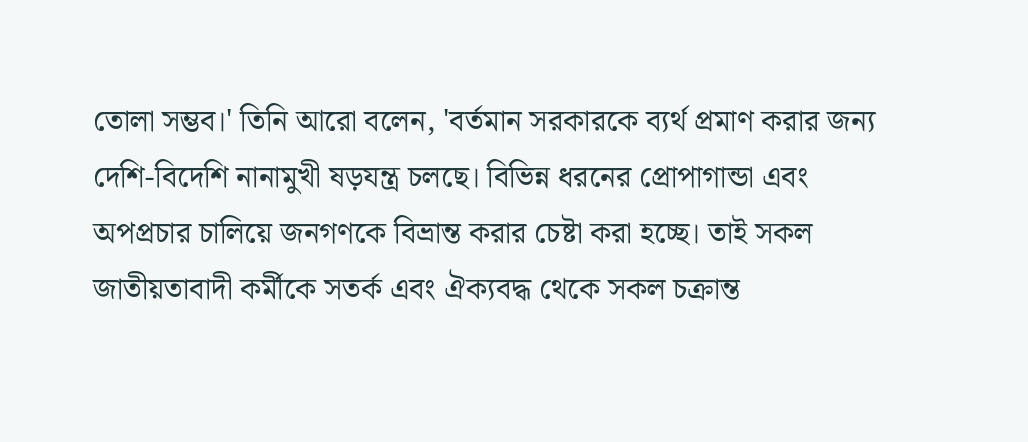তোলা সম্ভব।' তিনি আরো বলেন, 'বর্তমান সরকারকে ব্যর্থ প্রমাণ করার জন্য দেশি-বিদেশি নানামুখী ষড়যন্ত্র চলছে। বিভিন্ন ধরনের প্রোপাগান্ডা এবং অপপ্রচার চালিয়ে জনগণকে বিভ্রান্ত করার চেষ্টা করা হচ্ছে। তাই সকল জাতীয়তাবাদী কর্মীকে সতর্ক এবং ঐক্যবদ্ধ থেকে সকল চক্রান্ত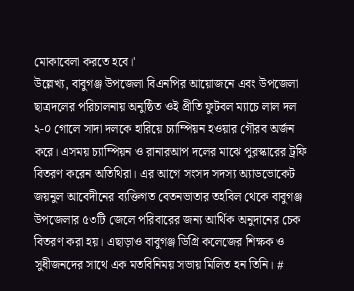মোকাবেলা করতে হবে।'
উল্লেখ্য, বাবুগঞ্জ উপজেলা বিএনপির আয়োজনে এবং উপজেলা ছাত্রদলের পরিচালনায় অনুষ্ঠিত ওই প্রীতি ফুটবল ম্যাচে লাল দল ২-০ গোলে সাদা দলকে হারিয়ে চ্যাম্পিয়ন হওয়ার গৌরব অর্জন করে। এসময় চ্যাম্পিয়ন ও রানারআপ দলের মাঝে পুরস্কারের ট্রফি বিতরণ করেন অতিথিরা। এর আগে সংসদ সদস্য অ্যাডভোকেট জয়নুল আবেদীনের ব্যক্তিগত বেতনভাতার তহবিল থেকে বাবুগঞ্জ উপজেলার ৫৩টি জেলে পরিবারের জন্য আর্থিক অনুদানের চেক বিতরণ করা হয়। এছাড়াও বাবুগঞ্জ ডিগ্রি কলেজের শিক্ষক ও সুধীজনদের সাথে এক মতবিনিময় সভায় মিলিত হন তিনি। #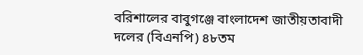বরিশালের বাবুগঞ্জে বাংলাদেশ জাতীয়তাবাদী দলের (বিএনপি) ৪৮তম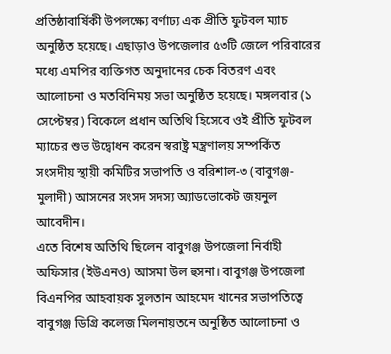প্রতিষ্ঠাবার্ষিকী উপলক্ষ্যে বর্ণাঢ্য এক প্রীতি ফুটবল ম্যাচ অনুষ্ঠিত হয়েছে। এছাড়াও উপজেলার ৫৩টি জেলে পরিবারের মধ্যে এমপির ব্যক্তিগত অনুদানের চেক বিতরণ এবং আলোচনা ও মতবিনিময় সভা অনুষ্ঠিত হয়েছে। মঙ্গলবার (১ সেপ্টেম্বর) বিকেলে প্রধান অতিথি হিসেবে ওই প্রীতি ফুটবল ম্যাচের শুভ উদ্বোধন করেন স্বরাষ্ট্র মন্ত্রণালয় সম্পর্কিত সংসদীয় স্থায়ী কমিটির সভাপতি ও বরিশাল-৩ (বাবুগঞ্জ-মুলাদী) আসনের সংসদ সদস্য অ্যাডভোকেট জয়নুল আবেদীন।
এতে বিশেষ অতিথি ছিলেন বাবুগঞ্জ উপজেলা নির্বাহী অফিসার (ইউএনও) আসমা উল হুসনা। বাবুগঞ্জ উপজেলা বিএনপির আহবায়ক সুলতান আহমেদ খানের সভাপতিত্বে বাবুগঞ্জ ডিগ্রি কলেজ মিলনায়তনে অনুষ্ঠিত আলোচনা ও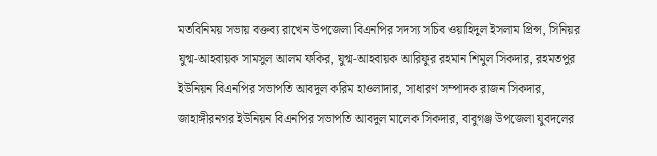মতবিনিময় সভায় বক্তব্য রাখেন উপজেলা বিএনপির সদস্য সচিব ওয়াহিদুল ইসলাম প্রিন্স, সিনিয়র যুগ্ম-আহবায়ক সামসুল আলম ফকির, যুগ্ম-আহবায়ক আরিফুর রহমান শিমুল সিকদার, রহমতপুর ইউনিয়ন বিএনপির সভাপতি আবদুল করিম হাওলাদার, সাধারণ সম্পাদক রাজন সিকদার, জাহাঙ্গীরনগর ইউনিয়ন বিএনপির সভাপতি আবদুল মালেক সিকদার, বাবুগঞ্জ উপজেলা যুবদলের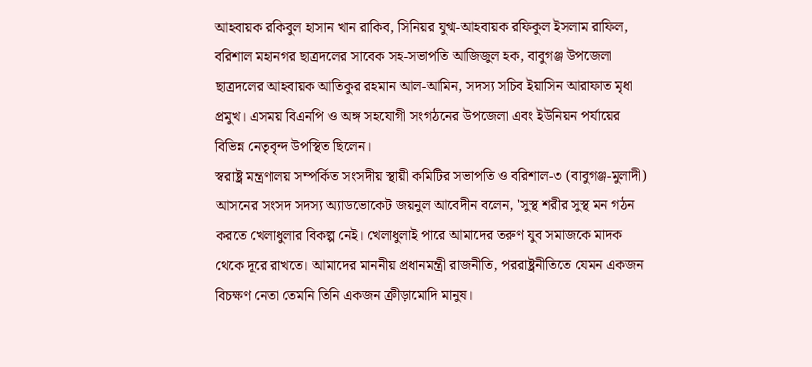আহবায়ক রকিবুল হাসান খান রাকিব, সিনিয়র যুগ্ম-আহবায়ক রফিকুল ইসলাম রাফিল, বরিশাল মহানগর ছাত্রদলের সাবেক সহ-সভাপতি আজিজুল হক, বাবুগঞ্জ উপজেলা ছাত্রদলের আহবায়ক আতিকুর রহমান আল-আমিন, সদস্য সচিব ইয়াসিন আরাফাত মৃধা প্রমুখ। এসময় বিএনপি ও অঙ্গ সহযোগী সংগঠনের উপজেলা এবং ইউনিয়ন পর্যায়ের বিভিন্ন নেতৃবৃন্দ উপস্থিত ছিলেন।
স্বরাষ্ট্র মন্ত্রণালয় সম্পর্কিত সংসদীয় স্থায়ী কমিটির সভাপতি ও বরিশাল-৩ (বাবুগঞ্জ-মুলাদী) আসনের সংসদ সদস্য অ্যাডভোকেট জয়নুল আবেদীন বলেন, 'সুস্থ শরীর সুস্থ মন গঠন করতে খেলাধুলার বিকল্প নেই। খেলাধুলাই পারে আমাদের তরুণ যুব সমাজকে মাদক থেকে দূরে রাখতে। আমাদের মাননীয় প্রধানমন্ত্রী রাজনীতি, পররাষ্ট্রনীতিতে যেমন একজন বিচক্ষণ নেতা তেমনি তিনি একজন ক্রীড়ামোদি মানুষ।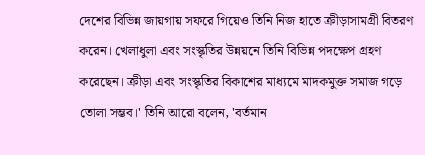দেশের বিভিন্ন জায়গায় সফরে গিয়েও তিনি নিজ হাতে ক্রীড়াসামগ্রী বিতরণ করেন। খেলাধুলা এবং সংস্কৃতির উন্নয়নে তিনি বিভিন্ন পদক্ষেপ গ্রহণ করেছেন। ক্রীড়া এবং সংস্কৃতির বিকাশের মাধ্যমে মাদকমুক্ত সমাজ গড়ে তোলা সম্ভব।' তিনি আরো বলেন, 'বর্তমান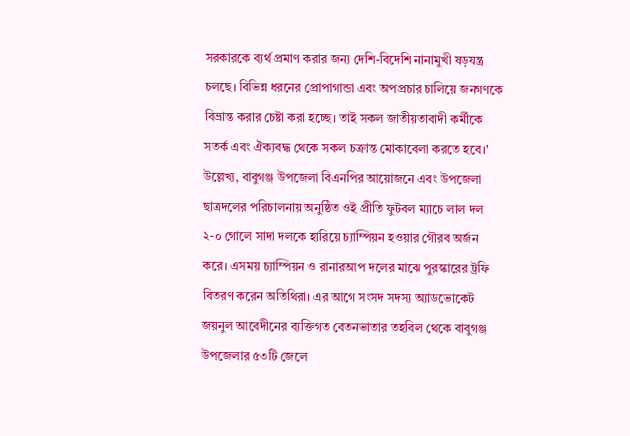সরকারকে ব্যর্থ প্রমাণ করার জন্য দেশি-বিদেশি নানামুখী ষড়যন্ত্র চলছে। বিভিন্ন ধরনের প্রোপাগান্ডা এবং অপপ্রচার চালিয়ে জনগণকে বিভ্রান্ত করার চেষ্টা করা হচ্ছে। তাই সকল জাতীয়তাবাদী কর্মীকে সতর্ক এবং ঐক্যবদ্ধ থেকে সকল চক্রান্ত মোকাবেলা করতে হবে।'
উল্লেখ্য, বাবুগঞ্জ উপজেলা বিএনপির আয়োজনে এবং উপজেলা ছাত্রদলের পরিচালনায় অনুষ্ঠিত ওই প্রীতি ফুটবল ম্যাচে লাল দল ২-০ গোলে সাদা দলকে হারিয়ে চ্যাম্পিয়ন হওয়ার গৌরব অর্জন করে। এসময় চ্যাম্পিয়ন ও রানারআপ দলের মাঝে পুরস্কারের ট্রফি বিতরণ করেন অতিথিরা। এর আগে সংসদ সদস্য অ্যাডভোকেট জয়নুল আবেদীনের ব্যক্তিগত বেতনভাতার তহবিল থেকে বাবুগঞ্জ উপজেলার ৫৩টি জেলে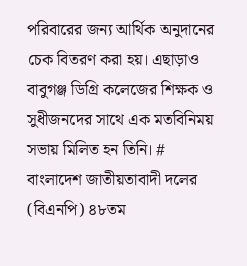পরিবারের জন্য আর্থিক অনুদানের চেক বিতরণ করা হয়। এছাড়াও বাবুগঞ্জ ডিগ্রি কলেজের শিক্ষক ও সুধীজনদের সাথে এক মতবিনিময় সভায় মিলিত হন তিনি। #
বাংলাদেশ জাতীয়তাবাদী দলের (বিএনপি) ৪৮তম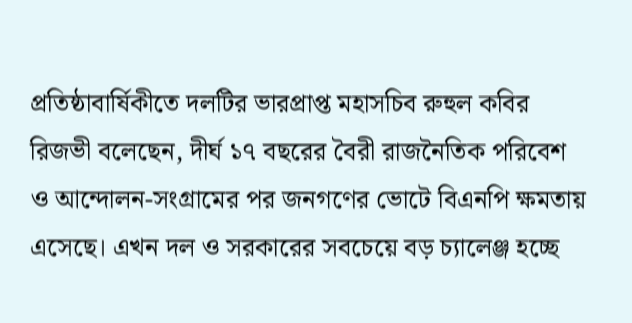প্রতিষ্ঠাবার্ষিকীতে দলটির ভারপ্রাপ্ত মহাসচিব রুহুল কবির রিজভী বলেছেন, দীর্ঘ ১৭ বছরের বৈরী রাজনৈতিক পরিবেশ ও আন্দোলন-সংগ্রামের পর জনগণের ভোটে বিএনপি ক্ষমতায় এসেছে। এখন দল ও সরকারের সবচেয়ে বড় চ্যালেঞ্জ হচ্ছে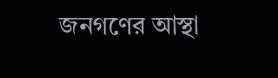জনগণের আস্থা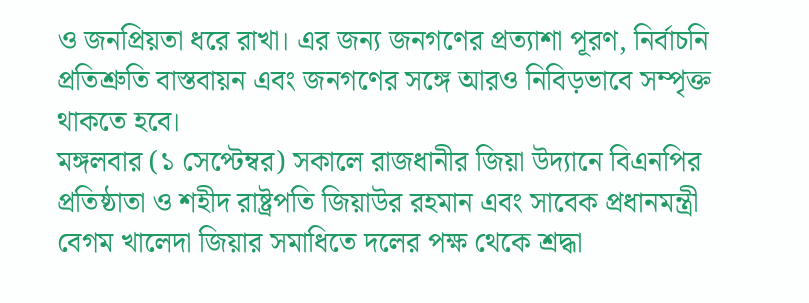ও জনপ্রিয়তা ধরে রাখা। এর জন্য জনগণের প্রত্যাশা পূরণ, নির্বাচনি প্রতিশ্রুতি বাস্তবায়ন এবং জনগণের সঙ্গে আরও নিবিড়ভাবে সম্পৃক্ত থাকতে হবে।
মঙ্গলবার (১ সেপ্টেম্বর) সকালে রাজধানীর জিয়া উদ্যানে বিএনপির প্রতিষ্ঠাতা ও শহীদ রাষ্ট্রপতি জিয়াউর রহমান এবং সাবেক প্রধানমন্ত্রী বেগম খালেদা জিয়ার সমাধিতে দলের পক্ষ থেকে শ্রদ্ধা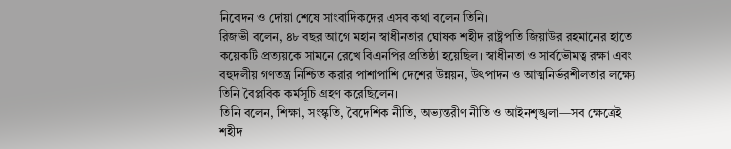নিবেদন ও দোয়া শেষে সাংবাদিকদের এসব কথা বলেন তিনি।
রিজভী বলেন, ৪৮ বছর আগে মহান স্বাধীনতার ঘোষক শহীদ রাষ্ট্রপতি জিয়াউর রহমানের হাতে কয়েকটি প্রত্যয়কে সামনে রেখে বিএনপির প্রতিষ্ঠা হয়েছিল। স্বাধীনতা ও সার্বভৌমত্ব রক্ষা এবং বহুদলীয় গণতন্ত্র নিশ্চিত করার পাশাপাশি দেশের উন্নয়ন, উৎপাদন ও আত্মনির্ভরশীলতার লক্ষ্যে তিনি বৈপ্লবিক কর্মসূচি গ্রহণ করেছিলেন।
তিনি বলেন, শিক্ষা, সংস্কৃতি, বৈদেশিক নীতি, অভ্যন্তরীণ নীতি ও আইনশৃঙ্খলা—সব ক্ষেত্রেই শহীদ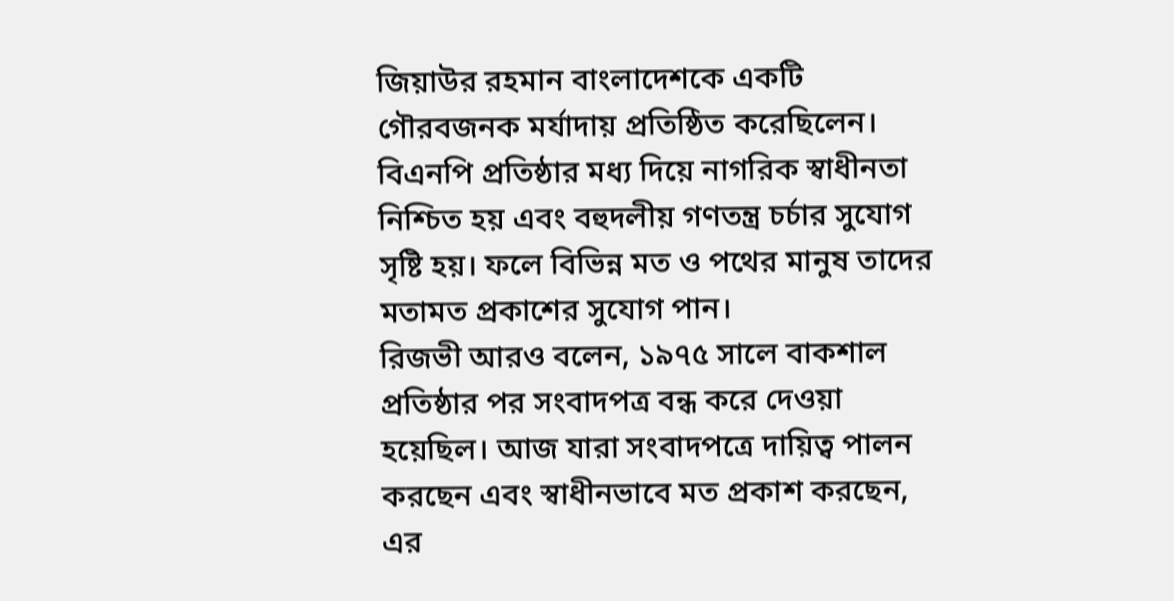জিয়াউর রহমান বাংলাদেশকে একটি গৌরবজনক মর্যাদায় প্রতিষ্ঠিত করেছিলেন। বিএনপি প্রতিষ্ঠার মধ্য দিয়ে নাগরিক স্বাধীনতা নিশ্চিত হয় এবং বহুদলীয় গণতন্ত্র চর্চার সুযোগ সৃষ্টি হয়। ফলে বিভিন্ন মত ও পথের মানুষ তাদের মতামত প্রকাশের সুযোগ পান।
রিজভী আরও বলেন, ১৯৭৫ সালে বাকশাল প্রতিষ্ঠার পর সংবাদপত্র বন্ধ করে দেওয়া হয়েছিল। আজ যারা সংবাদপত্রে দায়িত্ব পালন করছেন এবং স্বাধীনভাবে মত প্রকাশ করছেন, এর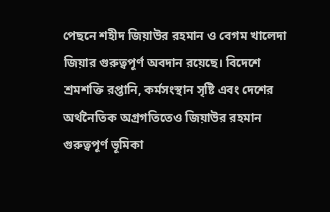পেছনে শহীদ জিয়াউর রহমান ও বেগম খালেদা জিয়ার গুরুত্বপূর্ণ অবদান রয়েছে। বিদেশে শ্রমশক্তি রপ্তানি, কর্মসংস্থান সৃষ্টি এবং দেশের অর্থনৈতিক অগ্রগতিতেও জিয়াউর রহমান গুরুত্বপূর্ণ ভূমিকা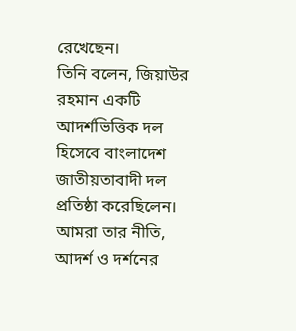রেখেছেন।
তিনি বলেন, জিয়াউর রহমান একটি আদর্শভিত্তিক দল হিসেবে বাংলাদেশ জাতীয়তাবাদী দল প্রতিষ্ঠা করেছিলেন। আমরা তার নীতি, আদর্শ ও দর্শনের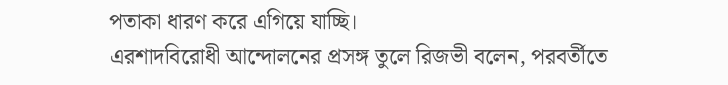পতাকা ধারণ করে এগিয়ে যাচ্ছি।
এরশাদবিরোধী আন্দোলনের প্রসঙ্গ তুলে রিজভী বলেন, পরবর্তীতে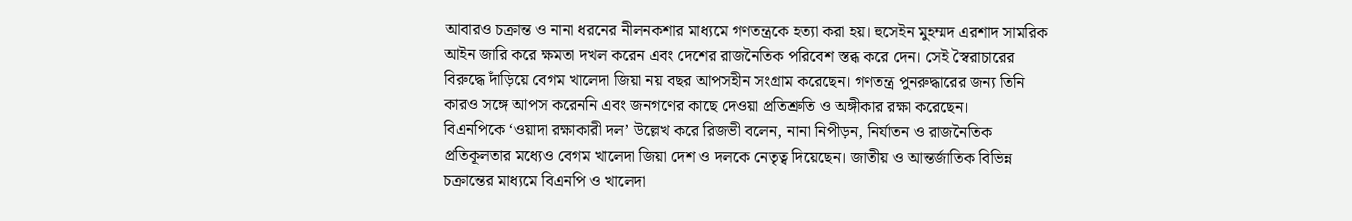আবারও চক্রান্ত ও নানা ধরনের নীলনকশার মাধ্যমে গণতন্ত্রকে হত্যা করা হয়। হুসেইন মুহম্মদ এরশাদ সামরিক আইন জারি করে ক্ষমতা দখল করেন এবং দেশের রাজনৈতিক পরিবেশ স্তব্ধ করে দেন। সেই স্বৈরাচারের বিরুদ্ধে দাঁড়িয়ে বেগম খালেদা জিয়া নয় বছর আপসহীন সংগ্রাম করেছেন। গণতন্ত্র পুনরুদ্ধারের জন্য তিনি কারও সঙ্গে আপস করেননি এবং জনগণের কাছে দেওয়া প্রতিশ্রুতি ও অঙ্গীকার রক্ষা করেছেন।
বিএনপিকে ‘ওয়াদা রক্ষাকারী দল’ উল্লেখ করে রিজভী বলেন, নানা নিপীড়ন, নির্যাতন ও রাজনৈতিক প্রতিকূলতার মধ্যেও বেগম খালেদা জিয়া দেশ ও দলকে নেতৃত্ব দিয়েছেন। জাতীয় ও আন্তর্জাতিক বিভিন্ন চক্রান্তের মাধ্যমে বিএনপি ও খালেদা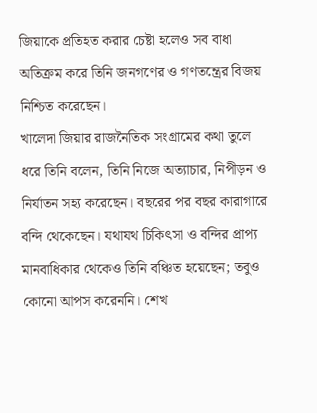জিয়াকে প্রতিহত করার চেষ্টা হলেও সব বাধা অতিক্রম করে তিনি জনগণের ও গণতন্ত্রের বিজয় নিশ্চিত করেছেন।
খালেদা জিয়ার রাজনৈতিক সংগ্রামের কথা তুলে ধরে তিনি বলেন, তিনি নিজে অত্যাচার, নিপীড়ন ও নির্যাতন সহ্য করেছেন। বছরের পর বছর কারাগারে বন্দি থেকেছেন। যথাযথ চিকিৎসা ও বন্দির প্রাপ্য মানবাধিকার থেকেও তিনি বঞ্চিত হয়েছেন; তবুও কোনো আপস করেননি। শেখ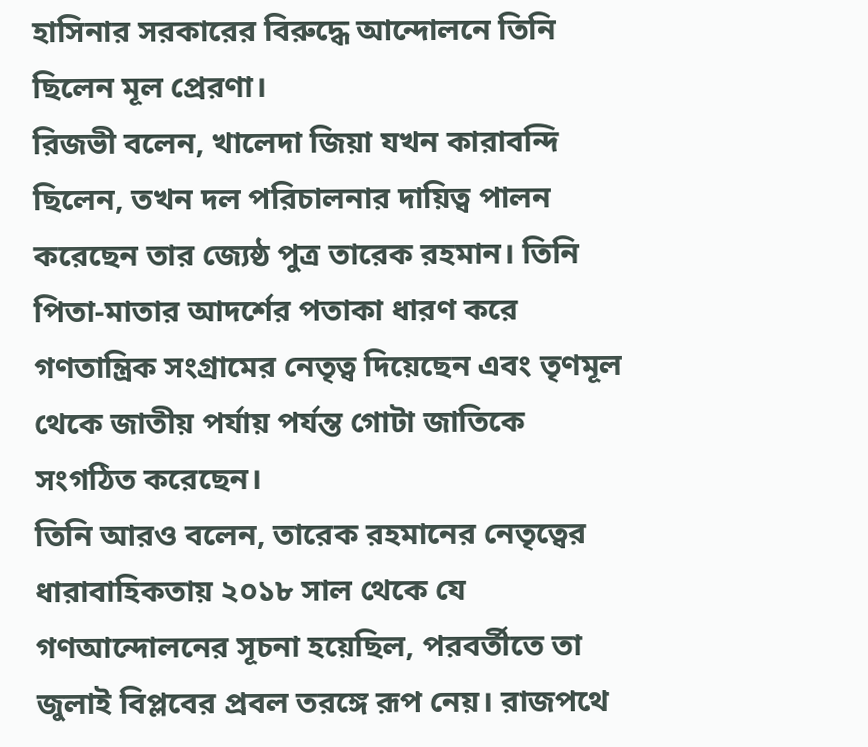হাসিনার সরকারের বিরুদ্ধে আন্দোলনে তিনি ছিলেন মূল প্রেরণা।
রিজভী বলেন, খালেদা জিয়া যখন কারাবন্দি ছিলেন, তখন দল পরিচালনার দায়িত্ব পালন করেছেন তার জ্যেষ্ঠ পুত্র তারেক রহমান। তিনি পিতা-মাতার আদর্শের পতাকা ধারণ করে গণতান্ত্রিক সংগ্রামের নেতৃত্ব দিয়েছেন এবং তৃণমূল থেকে জাতীয় পর্যায় পর্যন্ত গোটা জাতিকে সংগঠিত করেছেন।
তিনি আরও বলেন, তারেক রহমানের নেতৃত্বের ধারাবাহিকতায় ২০১৮ সাল থেকে যে গণআন্দোলনের সূচনা হয়েছিল, পরবর্তীতে তা জুলাই বিপ্লবের প্রবল তরঙ্গে রূপ নেয়। রাজপথে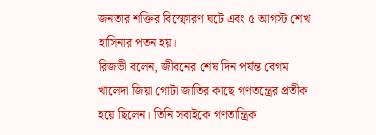জনতার শক্তির বিস্ফোরণ ঘটে এবং ৫ আগস্ট শেখ হাসিনার পতন হয়।
রিজভী বলেন, জীবনের শেষ দিন পর্যন্ত বেগম খালেদা জিয়া গোটা জাতির কাছে গণতন্ত্রের প্রতীক হয়ে ছিলেন। তিনি সবাইকে গণতান্ত্রিক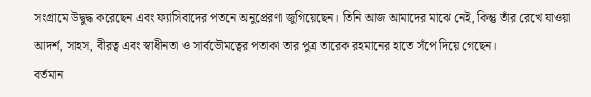সংগ্রামে উদ্বুদ্ধ করেছেন এবং ফ্যাসিবাদের পতনে অনুপ্রেরণা জুগিয়েছেন। তিনি আজ আমাদের মাঝে নেই, কিন্তু তাঁর রেখে যাওয়া আদর্শ, সাহস, বীরত্ব এবং স্বাধীনতা ও সার্বভৌমত্বের পতাকা তার পুত্র তারেক রহমানের হাতে সঁপে দিয়ে গেছেন।
বর্তমান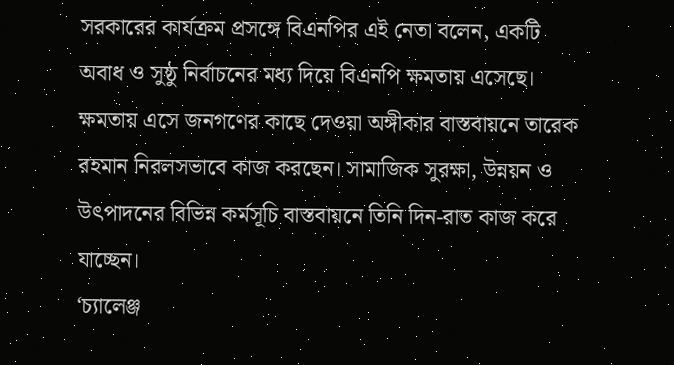সরকারের কার্যক্রম প্রসঙ্গে বিএনপির এই নেতা বলেন, একটি অবাধ ও সুষ্ঠু নির্বাচনের মধ্য দিয়ে বিএনপি ক্ষমতায় এসেছে। ক্ষমতায় এসে জনগণের কাছে দেওয়া অঙ্গীকার বাস্তবায়নে তারেক রহমান নিরলসভাবে কাজ করছেন। সামাজিক সুরক্ষা, উন্নয়ন ও উৎপাদনের বিভিন্ন কর্মসূচি বাস্তবায়নে তিনি দিন-রাত কাজ করে যাচ্ছেন।
‘চ্যালেঞ্জ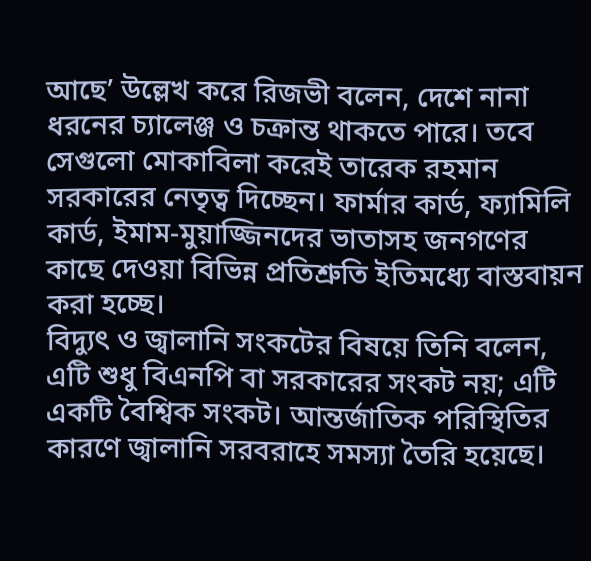আছে’ উল্লেখ করে রিজভী বলেন, দেশে নানা ধরনের চ্যালেঞ্জ ও চক্রান্ত থাকতে পারে। তবে সেগুলো মোকাবিলা করেই তারেক রহমান সরকারের নেতৃত্ব দিচ্ছেন। ফার্মার কার্ড, ফ্যামিলি কার্ড, ইমাম-মুয়াজ্জিনদের ভাতাসহ জনগণের কাছে দেওয়া বিভিন্ন প্রতিশ্রুতি ইতিমধ্যে বাস্তবায়ন করা হচ্ছে।
বিদ্যুৎ ও জ্বালানি সংকটের বিষয়ে তিনি বলেন, এটি শুধু বিএনপি বা সরকারের সংকট নয়; এটি একটি বৈশ্বিক সংকট। আন্তর্জাতিক পরিস্থিতির কারণে জ্বালানি সরবরাহে সমস্যা তৈরি হয়েছে।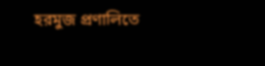হরমুজ প্রণালিতে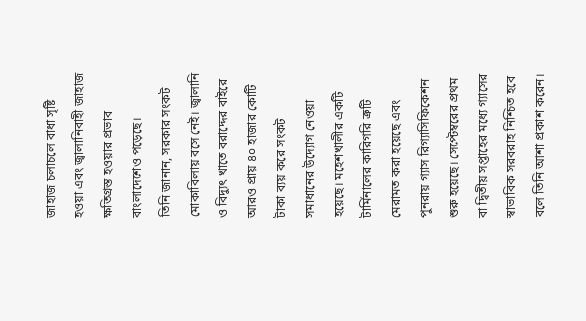জাহাজ চলাচলে বাধা সৃষ্টি হওয়া এবং জ্বালানিবাহী জাহাজ ক্ষতিগ্রস্ত হওয়ার প্রভাব বাংলাদেশেও পড়েছে।
তিনি জানান, সরকার সংকট মোকাবিলায় বসে নেই। জ্বালানি ও বিদ্যুৎ খাতে বরাদ্দের বাইরে আরও প্রায় ৪০ হাজার কোটি টাকা ব্যয় করে সংকট সমাধানের উদ্যোগ নেওয়া হয়েছে। মহেশখালীর একটি টার্মিনালের কারিগরি ত্রুটি মেরামত করা হয়েছে এবং পুনরায় গ্যাস রিগ্যাসিফিকেশন শুরু হয়েছে। সেপ্টেম্বরের প্রথম বা দ্বিতীয় সপ্তাহের মধ্যে গ্যাসের স্বাভাবিক সরবরাহ নিশ্চিত হবে বলে তিনি আশা প্রকাশ করেন।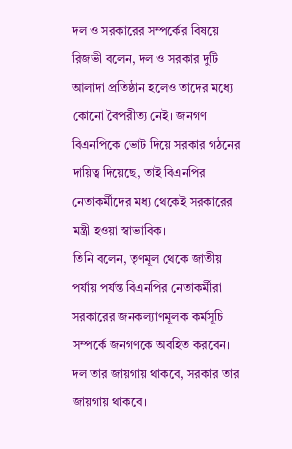দল ও সরকারের সম্পর্কের বিষয়ে রিজভী বলেন, দল ও সরকার দুটি আলাদা প্রতিষ্ঠান হলেও তাদের মধ্যে কোনো বৈপরীত্য নেই। জনগণ বিএনপিকে ভোট দিয়ে সরকার গঠনের দায়িত্ব দিয়েছে, তাই বিএনপির নেতাকর্মীদের মধ্য থেকেই সরকারের মন্ত্রী হওয়া স্বাভাবিক।
তিনি বলেন, তৃণমূল থেকে জাতীয় পর্যায় পর্যন্ত বিএনপির নেতাকর্মীরা সরকারের জনকল্যাণমূলক কর্মসূচি সম্পর্কে জনগণকে অবহিত করবেন। দল তার জায়গায় থাকবে, সরকার তার জায়গায় থাকবে।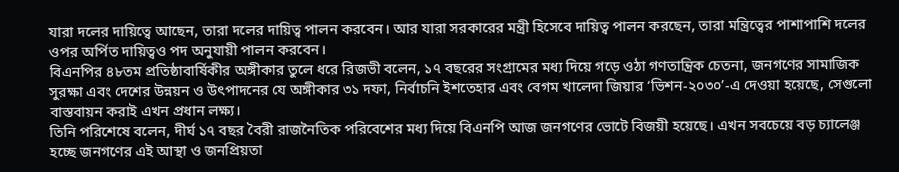যারা দলের দায়িত্বে আছেন, তারা দলের দায়িত্ব পালন করবেন। আর যারা সরকারের মন্ত্রী হিসেবে দায়িত্ব পালন করছেন, তারা মন্ত্রিত্বের পাশাপাশি দলের ওপর অর্পিত দায়িত্বও পদ অনুযায়ী পালন করবেন।
বিএনপির ৪৮তম প্রতিষ্ঠাবার্ষিকীর অঙ্গীকার তুলে ধরে রিজভী বলেন, ১৭ বছরের সংগ্রামের মধ্য দিয়ে গড়ে ওঠা গণতান্ত্রিক চেতনা, জনগণের সামাজিক সুরক্ষা এবং দেশের উন্নয়ন ও উৎপাদনের যে অঙ্গীকার ৩১ দফা, নির্বাচনি ইশতেহার এবং বেগম খালেদা জিয়ার ‘ভিশন-২০৩০’-এ দেওয়া হয়েছে, সেগুলো বাস্তবায়ন করাই এখন প্রধান লক্ষ্য।
তিনি পরিশেষে বলেন, দীর্ঘ ১৭ বছর বৈরী রাজনৈতিক পরিবেশের মধ্য দিয়ে বিএনপি আজ জনগণের ভোটে বিজয়ী হয়েছে। এখন সবচেয়ে বড় চ্যালেঞ্জ হচ্ছে জনগণের এই আস্থা ও জনপ্রিয়তা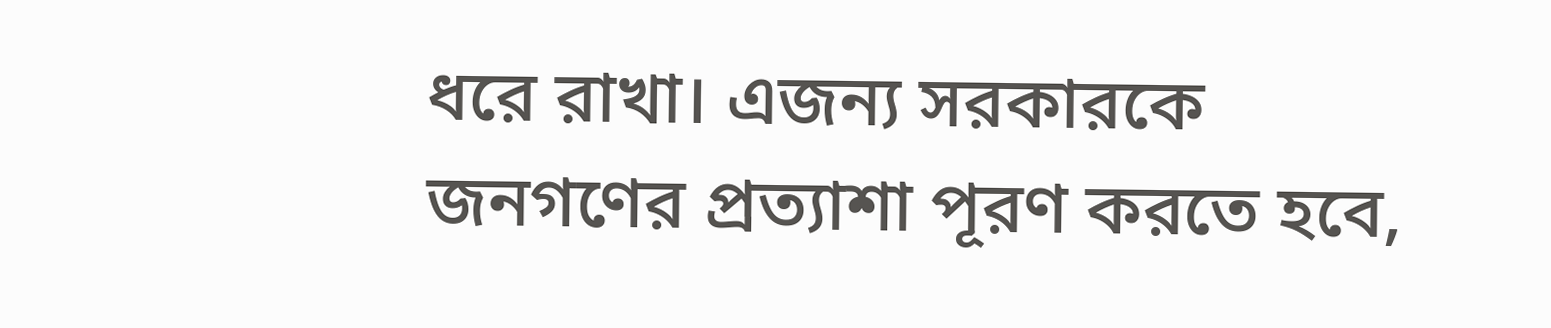ধরে রাখা। এজন্য সরকারকে জনগণের প্রত্যাশা পূরণ করতে হবে,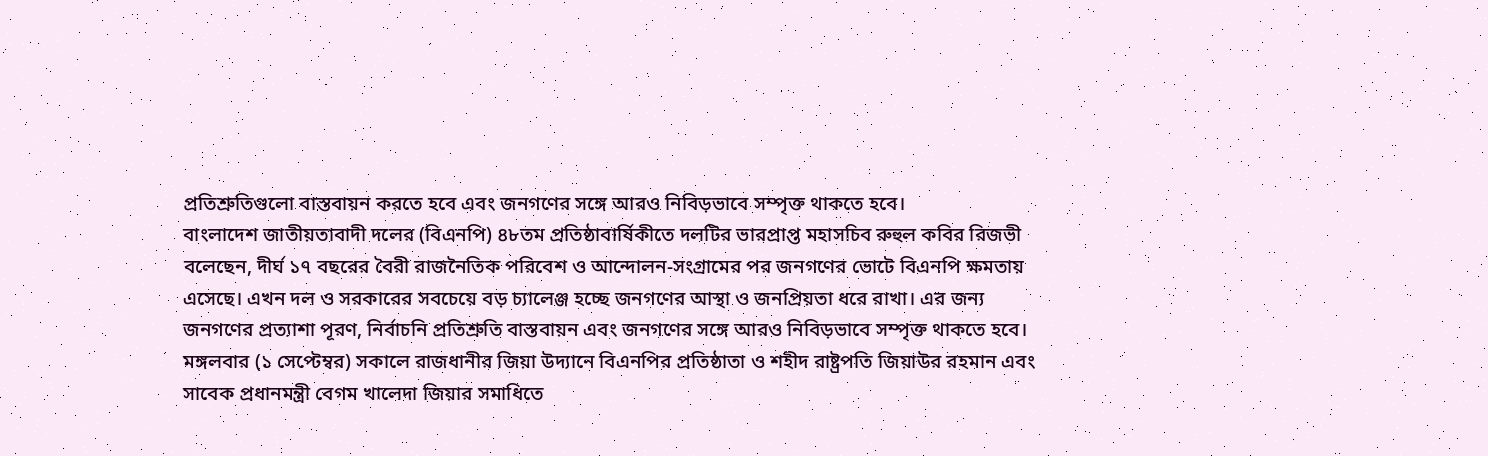প্রতিশ্রুতিগুলো বাস্তবায়ন করতে হবে এবং জনগণের সঙ্গে আরও নিবিড়ভাবে সম্পৃক্ত থাকতে হবে।
বাংলাদেশ জাতীয়তাবাদী দলের (বিএনপি) ৪৮তম প্রতিষ্ঠাবার্ষিকীতে দলটির ভারপ্রাপ্ত মহাসচিব রুহুল কবির রিজভী বলেছেন, দীর্ঘ ১৭ বছরের বৈরী রাজনৈতিক পরিবেশ ও আন্দোলন-সংগ্রামের পর জনগণের ভোটে বিএনপি ক্ষমতায় এসেছে। এখন দল ও সরকারের সবচেয়ে বড় চ্যালেঞ্জ হচ্ছে জনগণের আস্থা ও জনপ্রিয়তা ধরে রাখা। এর জন্য জনগণের প্রত্যাশা পূরণ, নির্বাচনি প্রতিশ্রুতি বাস্তবায়ন এবং জনগণের সঙ্গে আরও নিবিড়ভাবে সম্পৃক্ত থাকতে হবে।
মঙ্গলবার (১ সেপ্টেম্বর) সকালে রাজধানীর জিয়া উদ্যানে বিএনপির প্রতিষ্ঠাতা ও শহীদ রাষ্ট্রপতি জিয়াউর রহমান এবং সাবেক প্রধানমন্ত্রী বেগম খালেদা জিয়ার সমাধিতে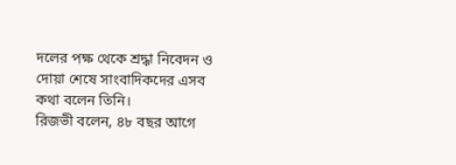দলের পক্ষ থেকে শ্রদ্ধা নিবেদন ও দোয়া শেষে সাংবাদিকদের এসব কথা বলেন তিনি।
রিজভী বলেন, ৪৮ বছর আগে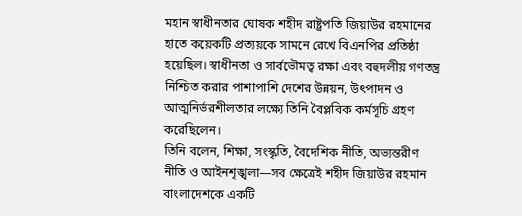মহান স্বাধীনতার ঘোষক শহীদ রাষ্ট্রপতি জিয়াউর রহমানের হাতে কয়েকটি প্রত্যয়কে সামনে রেখে বিএনপির প্রতিষ্ঠা হয়েছিল। স্বাধীনতা ও সার্বভৌমত্ব রক্ষা এবং বহুদলীয় গণতন্ত্র নিশ্চিত করার পাশাপাশি দেশের উন্নয়ন, উৎপাদন ও আত্মনির্ভরশীলতার লক্ষ্যে তিনি বৈপ্লবিক কর্মসূচি গ্রহণ করেছিলেন।
তিনি বলেন, শিক্ষা, সংস্কৃতি, বৈদেশিক নীতি, অভ্যন্তরীণ নীতি ও আইনশৃঙ্খলা—সব ক্ষেত্রেই শহীদ জিয়াউর রহমান বাংলাদেশকে একটি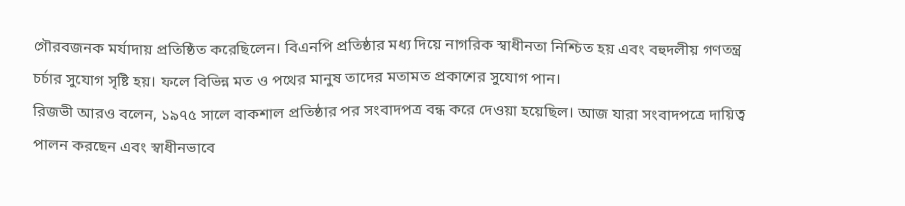গৌরবজনক মর্যাদায় প্রতিষ্ঠিত করেছিলেন। বিএনপি প্রতিষ্ঠার মধ্য দিয়ে নাগরিক স্বাধীনতা নিশ্চিত হয় এবং বহুদলীয় গণতন্ত্র চর্চার সুযোগ সৃষ্টি হয়। ফলে বিভিন্ন মত ও পথের মানুষ তাদের মতামত প্রকাশের সুযোগ পান।
রিজভী আরও বলেন, ১৯৭৫ সালে বাকশাল প্রতিষ্ঠার পর সংবাদপত্র বন্ধ করে দেওয়া হয়েছিল। আজ যারা সংবাদপত্রে দায়িত্ব পালন করছেন এবং স্বাধীনভাবে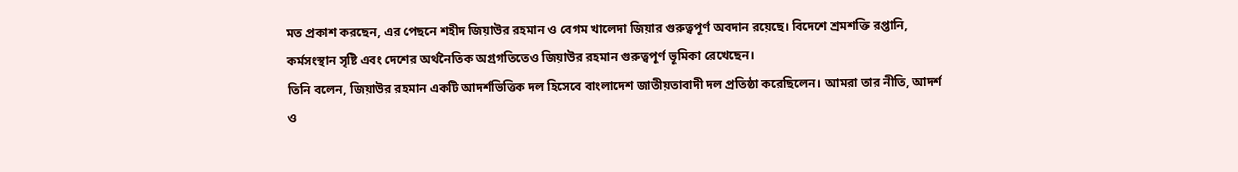মত প্রকাশ করছেন, এর পেছনে শহীদ জিয়াউর রহমান ও বেগম খালেদা জিয়ার গুরুত্বপূর্ণ অবদান রয়েছে। বিদেশে শ্রমশক্তি রপ্তানি, কর্মসংস্থান সৃষ্টি এবং দেশের অর্থনৈতিক অগ্রগতিতেও জিয়াউর রহমান গুরুত্বপূর্ণ ভূমিকা রেখেছেন।
তিনি বলেন, জিয়াউর রহমান একটি আদর্শভিত্তিক দল হিসেবে বাংলাদেশ জাতীয়তাবাদী দল প্রতিষ্ঠা করেছিলেন। আমরা তার নীতি, আদর্শ ও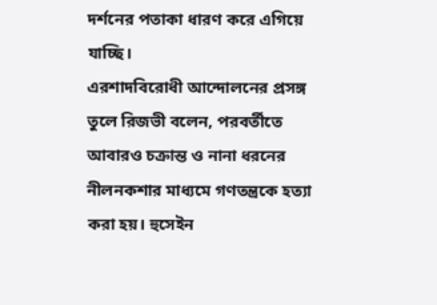দর্শনের পতাকা ধারণ করে এগিয়ে যাচ্ছি।
এরশাদবিরোধী আন্দোলনের প্রসঙ্গ তুলে রিজভী বলেন, পরবর্তীতে আবারও চক্রান্ত ও নানা ধরনের নীলনকশার মাধ্যমে গণতন্ত্রকে হত্যা করা হয়। হুসেইন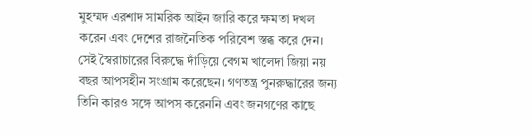মুহম্মদ এরশাদ সামরিক আইন জারি করে ক্ষমতা দখল করেন এবং দেশের রাজনৈতিক পরিবেশ স্তব্ধ করে দেন। সেই স্বৈরাচারের বিরুদ্ধে দাঁড়িয়ে বেগম খালেদা জিয়া নয় বছর আপসহীন সংগ্রাম করেছেন। গণতন্ত্র পুনরুদ্ধারের জন্য তিনি কারও সঙ্গে আপস করেননি এবং জনগণের কাছে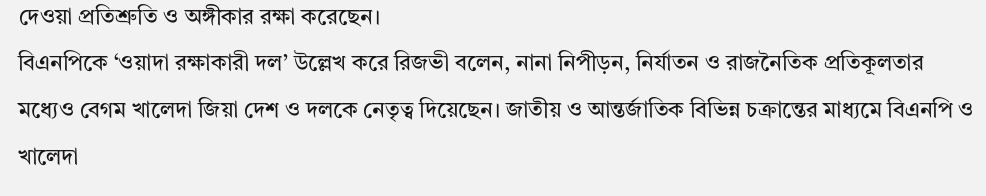দেওয়া প্রতিশ্রুতি ও অঙ্গীকার রক্ষা করেছেন।
বিএনপিকে ‘ওয়াদা রক্ষাকারী দল’ উল্লেখ করে রিজভী বলেন, নানা নিপীড়ন, নির্যাতন ও রাজনৈতিক প্রতিকূলতার মধ্যেও বেগম খালেদা জিয়া দেশ ও দলকে নেতৃত্ব দিয়েছেন। জাতীয় ও আন্তর্জাতিক বিভিন্ন চক্রান্তের মাধ্যমে বিএনপি ও খালেদা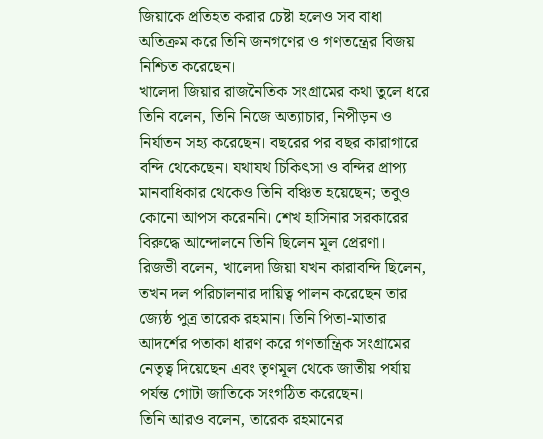জিয়াকে প্রতিহত করার চেষ্টা হলেও সব বাধা অতিক্রম করে তিনি জনগণের ও গণতন্ত্রের বিজয় নিশ্চিত করেছেন।
খালেদা জিয়ার রাজনৈতিক সংগ্রামের কথা তুলে ধরে তিনি বলেন, তিনি নিজে অত্যাচার, নিপীড়ন ও নির্যাতন সহ্য করেছেন। বছরের পর বছর কারাগারে বন্দি থেকেছেন। যথাযথ চিকিৎসা ও বন্দির প্রাপ্য মানবাধিকার থেকেও তিনি বঞ্চিত হয়েছেন; তবুও কোনো আপস করেননি। শেখ হাসিনার সরকারের বিরুদ্ধে আন্দোলনে তিনি ছিলেন মূল প্রেরণা।
রিজভী বলেন, খালেদা জিয়া যখন কারাবন্দি ছিলেন, তখন দল পরিচালনার দায়িত্ব পালন করেছেন তার জ্যেষ্ঠ পুত্র তারেক রহমান। তিনি পিতা-মাতার আদর্শের পতাকা ধারণ করে গণতান্ত্রিক সংগ্রামের নেতৃত্ব দিয়েছেন এবং তৃণমূল থেকে জাতীয় পর্যায় পর্যন্ত গোটা জাতিকে সংগঠিত করেছেন।
তিনি আরও বলেন, তারেক রহমানের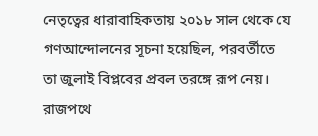নেতৃত্বের ধারাবাহিকতায় ২০১৮ সাল থেকে যে গণআন্দোলনের সূচনা হয়েছিল, পরবর্তীতে তা জুলাই বিপ্লবের প্রবল তরঙ্গে রূপ নেয়। রাজপথে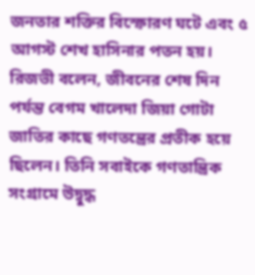জনতার শক্তির বিস্ফোরণ ঘটে এবং ৫ আগস্ট শেখ হাসিনার পতন হয়।
রিজভী বলেন, জীবনের শেষ দিন পর্যন্ত বেগম খালেদা জিয়া গোটা জাতির কাছে গণতন্ত্রের প্রতীক হয়ে ছিলেন। তিনি সবাইকে গণতান্ত্রিক সংগ্রামে উদ্বুদ্ধ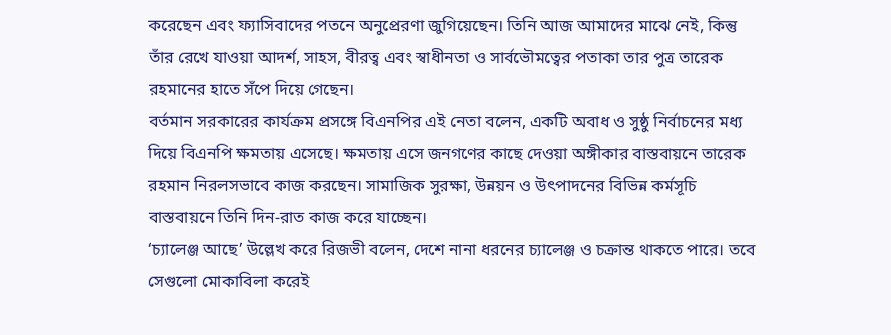করেছেন এবং ফ্যাসিবাদের পতনে অনুপ্রেরণা জুগিয়েছেন। তিনি আজ আমাদের মাঝে নেই, কিন্তু তাঁর রেখে যাওয়া আদর্শ, সাহস, বীরত্ব এবং স্বাধীনতা ও সার্বভৌমত্বের পতাকা তার পুত্র তারেক রহমানের হাতে সঁপে দিয়ে গেছেন।
বর্তমান সরকারের কার্যক্রম প্রসঙ্গে বিএনপির এই নেতা বলেন, একটি অবাধ ও সুষ্ঠু নির্বাচনের মধ্য দিয়ে বিএনপি ক্ষমতায় এসেছে। ক্ষমতায় এসে জনগণের কাছে দেওয়া অঙ্গীকার বাস্তবায়নে তারেক রহমান নিরলসভাবে কাজ করছেন। সামাজিক সুরক্ষা, উন্নয়ন ও উৎপাদনের বিভিন্ন কর্মসূচি বাস্তবায়নে তিনি দিন-রাত কাজ করে যাচ্ছেন।
‘চ্যালেঞ্জ আছে’ উল্লেখ করে রিজভী বলেন, দেশে নানা ধরনের চ্যালেঞ্জ ও চক্রান্ত থাকতে পারে। তবে সেগুলো মোকাবিলা করেই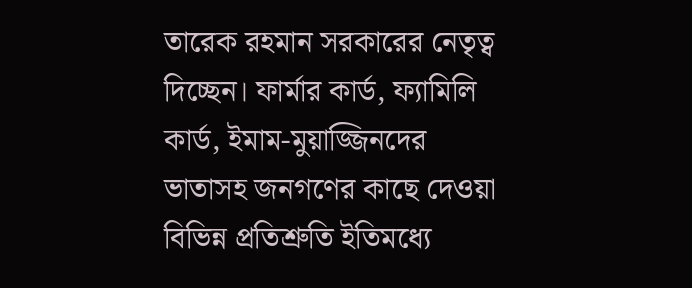তারেক রহমান সরকারের নেতৃত্ব দিচ্ছেন। ফার্মার কার্ড, ফ্যামিলি কার্ড, ইমাম-মুয়াজ্জিনদের ভাতাসহ জনগণের কাছে দেওয়া বিভিন্ন প্রতিশ্রুতি ইতিমধ্যে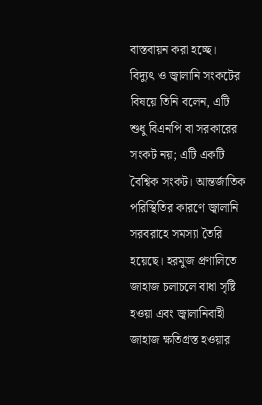বাস্তবায়ন করা হচ্ছে।
বিদ্যুৎ ও জ্বালানি সংকটের বিষয়ে তিনি বলেন, এটি শুধু বিএনপি বা সরকারের সংকট নয়; এটি একটি বৈশ্বিক সংকট। আন্তর্জাতিক পরিস্থিতির কারণে জ্বালানি সরবরাহে সমস্যা তৈরি হয়েছে। হরমুজ প্রণালিতে জাহাজ চলাচলে বাধা সৃষ্টি হওয়া এবং জ্বালানিবাহী জাহাজ ক্ষতিগ্রস্ত হওয়ার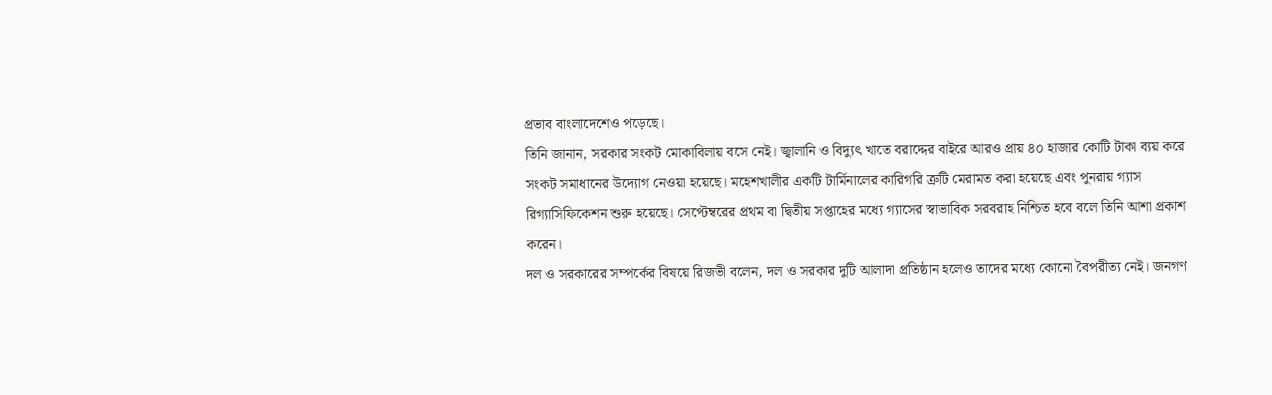প্রভাব বাংলাদেশেও পড়েছে।
তিনি জানান, সরকার সংকট মোকাবিলায় বসে নেই। জ্বালানি ও বিদ্যুৎ খাতে বরাদ্দের বাইরে আরও প্রায় ৪০ হাজার কোটি টাকা ব্যয় করে সংকট সমাধানের উদ্যোগ নেওয়া হয়েছে। মহেশখালীর একটি টার্মিনালের কারিগরি ত্রুটি মেরামত করা হয়েছে এবং পুনরায় গ্যাস রিগ্যাসিফিকেশন শুরু হয়েছে। সেপ্টেম্বরের প্রথম বা দ্বিতীয় সপ্তাহের মধ্যে গ্যাসের স্বাভাবিক সরবরাহ নিশ্চিত হবে বলে তিনি আশা প্রকাশ করেন।
দল ও সরকারের সম্পর্কের বিষয়ে রিজভী বলেন, দল ও সরকার দুটি আলাদা প্রতিষ্ঠান হলেও তাদের মধ্যে কোনো বৈপরীত্য নেই। জনগণ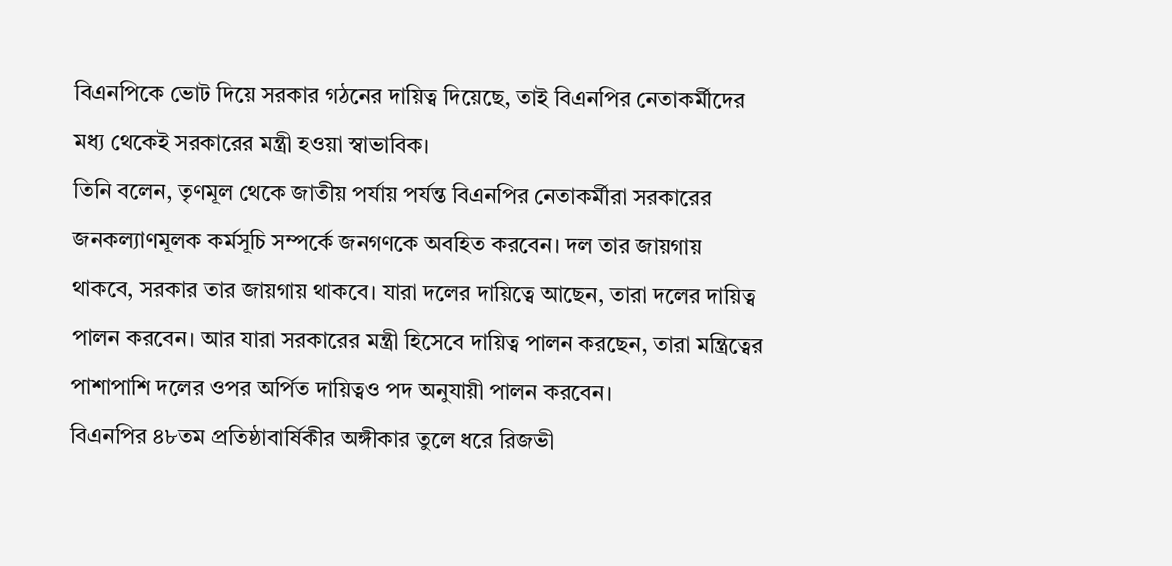বিএনপিকে ভোট দিয়ে সরকার গঠনের দায়িত্ব দিয়েছে, তাই বিএনপির নেতাকর্মীদের মধ্য থেকেই সরকারের মন্ত্রী হওয়া স্বাভাবিক।
তিনি বলেন, তৃণমূল থেকে জাতীয় পর্যায় পর্যন্ত বিএনপির নেতাকর্মীরা সরকারের জনকল্যাণমূলক কর্মসূচি সম্পর্কে জনগণকে অবহিত করবেন। দল তার জায়গায় থাকবে, সরকার তার জায়গায় থাকবে। যারা দলের দায়িত্বে আছেন, তারা দলের দায়িত্ব পালন করবেন। আর যারা সরকারের মন্ত্রী হিসেবে দায়িত্ব পালন করছেন, তারা মন্ত্রিত্বের পাশাপাশি দলের ওপর অর্পিত দায়িত্বও পদ অনুযায়ী পালন করবেন।
বিএনপির ৪৮তম প্রতিষ্ঠাবার্ষিকীর অঙ্গীকার তুলে ধরে রিজভী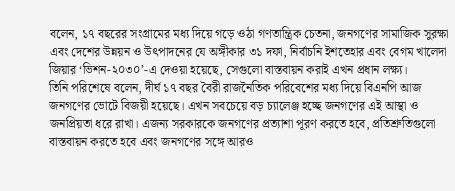বলেন, ১৭ বছরের সংগ্রামের মধ্য দিয়ে গড়ে ওঠা গণতান্ত্রিক চেতনা, জনগণের সামাজিক সুরক্ষা এবং দেশের উন্নয়ন ও উৎপাদনের যে অঙ্গীকার ৩১ দফা, নির্বাচনি ইশতেহার এবং বেগম খালেদা জিয়ার ‘ভিশন-২০৩০’-এ দেওয়া হয়েছে, সেগুলো বাস্তবায়ন করাই এখন প্রধান লক্ষ্য।
তিনি পরিশেষে বলেন, দীর্ঘ ১৭ বছর বৈরী রাজনৈতিক পরিবেশের মধ্য দিয়ে বিএনপি আজ জনগণের ভোটে বিজয়ী হয়েছে। এখন সবচেয়ে বড় চ্যালেঞ্জ হচ্ছে জনগণের এই আস্থা ও জনপ্রিয়তা ধরে রাখা। এজন্য সরকারকে জনগণের প্রত্যাশা পূরণ করতে হবে, প্রতিশ্রুতিগুলো বাস্তবায়ন করতে হবে এবং জনগণের সঙ্গে আরও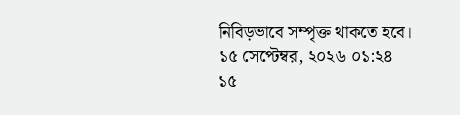নিবিড়ভাবে সম্পৃক্ত থাকতে হবে।
১৫ সেপ্টেম্বর, ২০২৬ ০১:২৪
১৫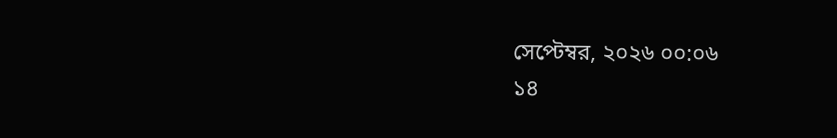সেপ্টেম্বর, ২০২৬ ০০:০৬
১৪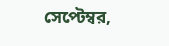সেপ্টেম্বর,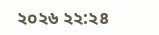২০২৬ ২২:২৪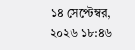১৪ সেপ্টেম্বর, ২০২৬ ১৮:৪৬